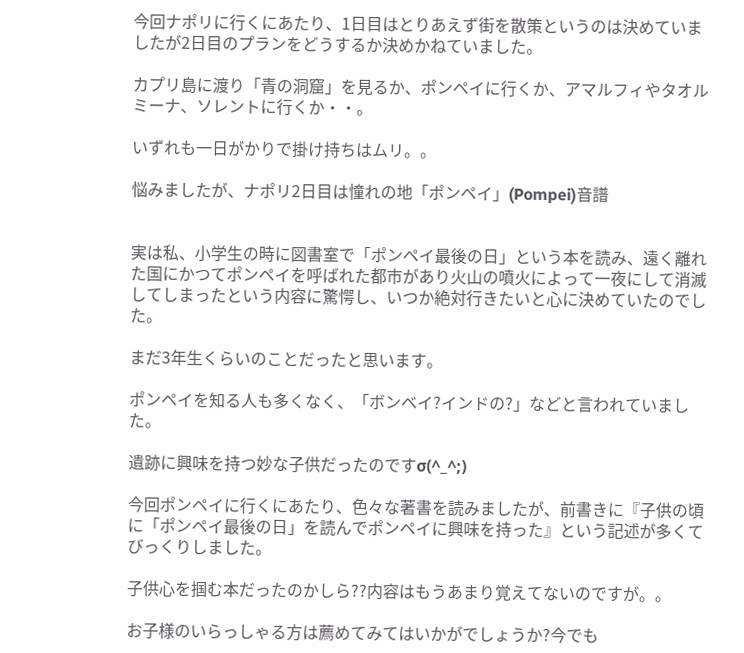今回ナポリに行くにあたり、1日目はとりあえず街を散策というのは決めていましたが2日目のプランをどうするか決めかねていました。

カプリ島に渡り「青の洞窟」を見るか、ポンペイに行くか、アマルフィやタオルミーナ、ソレントに行くか・・。

いずれも一日がかりで掛け持ちはムリ。。

悩みましたが、ナポリ2日目は憧れの地「ポンペイ」(Pompei)音譜


実は私、小学生の時に図書室で「ポンペイ最後の日」という本を読み、遠く離れた国にかつてポンペイを呼ばれた都市があり火山の噴火によって一夜にして消滅してしまったという内容に驚愕し、いつか絶対行きたいと心に決めていたのでした。

まだ3年生くらいのことだったと思います。

ポンペイを知る人も多くなく、「ボンベイ?インドの?」などと言われていました。

遺跡に興味を持つ妙な子供だったのですσ(^_^;)

今回ポンペイに行くにあたり、色々な著書を読みましたが、前書きに『子供の頃に「ポンペイ最後の日」を読んでポンペイに興味を持った』という記述が多くてびっくりしました。

子供心を掴む本だったのかしら??内容はもうあまり覚えてないのですが。。

お子様のいらっしゃる方は薦めてみてはいかがでしょうか?今でも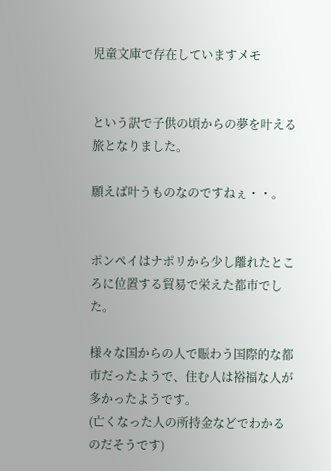児童文庫で存在していますメモ


という訳で子供の頃からの夢を叶える旅となりました。

願えば叶うものなのですねぇ・・。


ポンペイはナポリから少し離れたところに位置する貿易で栄えた都市でした。

様々な国からの人で賑わう国際的な都市だったようで、住む人は裕福な人が多かったようです。
(亡くなった人の所持金などでわかるのだそうです)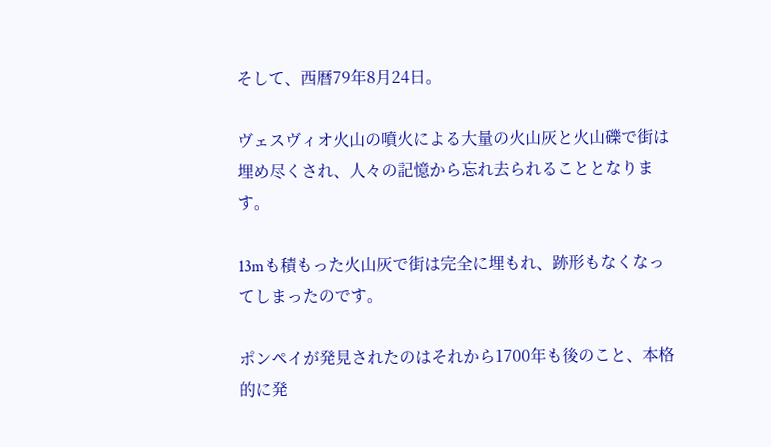そして、西暦79年8月24日。

ヴェスヴィオ火山の噴火による大量の火山灰と火山礫で街は埋め尽くされ、人々の記憶から忘れ去られることとなります。

13mも積もった火山灰で街は完全に埋もれ、跡形もなくなってしまったのです。

ポンペイが発見されたのはそれから1700年も後のこと、本格的に発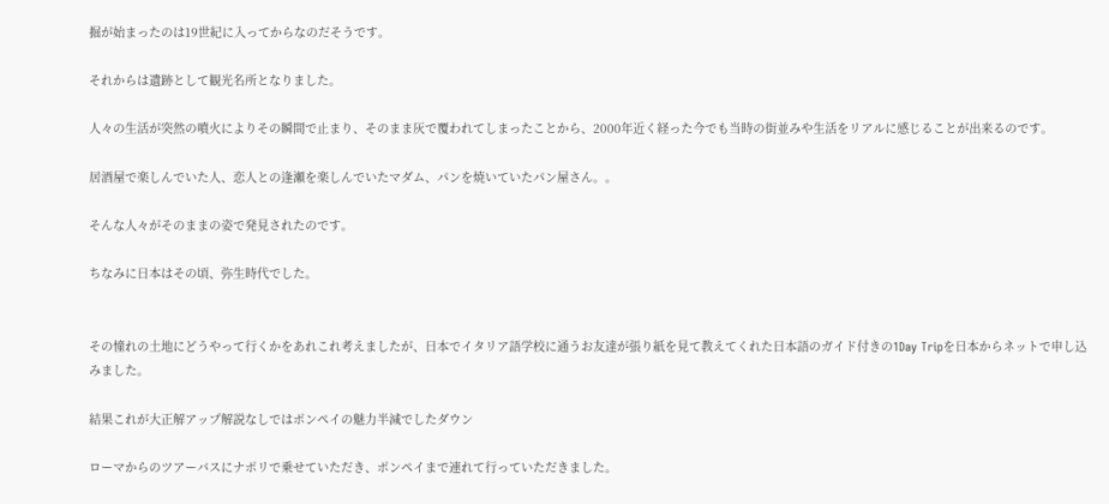掘が始まったのは19世紀に入ってからなのだそうです。

それからは遺跡として観光名所となりました。

人々の生活が突然の噴火によりその瞬間で止まり、そのまま灰で覆われてしまったことから、2000年近く経った今でも当時の街並みや生活をリアルに感じることが出来るのです。

居酒屋で楽しんでいた人、恋人との逢瀬を楽しんでいたマダム、パンを焼いていたパン屋さん。。

そんな人々がそのままの姿で発見されたのです。

ちなみに日本はその頃、弥生時代でした。


その憧れの土地にどうやって行くかをあれこれ考えましたが、日本でイタリア語学校に通うお友達が張り紙を見て教えてくれた日本語のガイド付きの1Day Tripを日本からネットで申し込みました。

結果これが大正解アップ解説なしではポンペイの魅力半減でしたダウン

ローマからのツアーバスにナポリで乗せていただき、ポンペイまで連れて行っていただきました。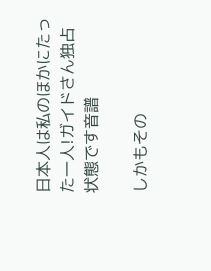日本人は私のほかにたった一人!ガイドさん独占状態です音譜

しかもその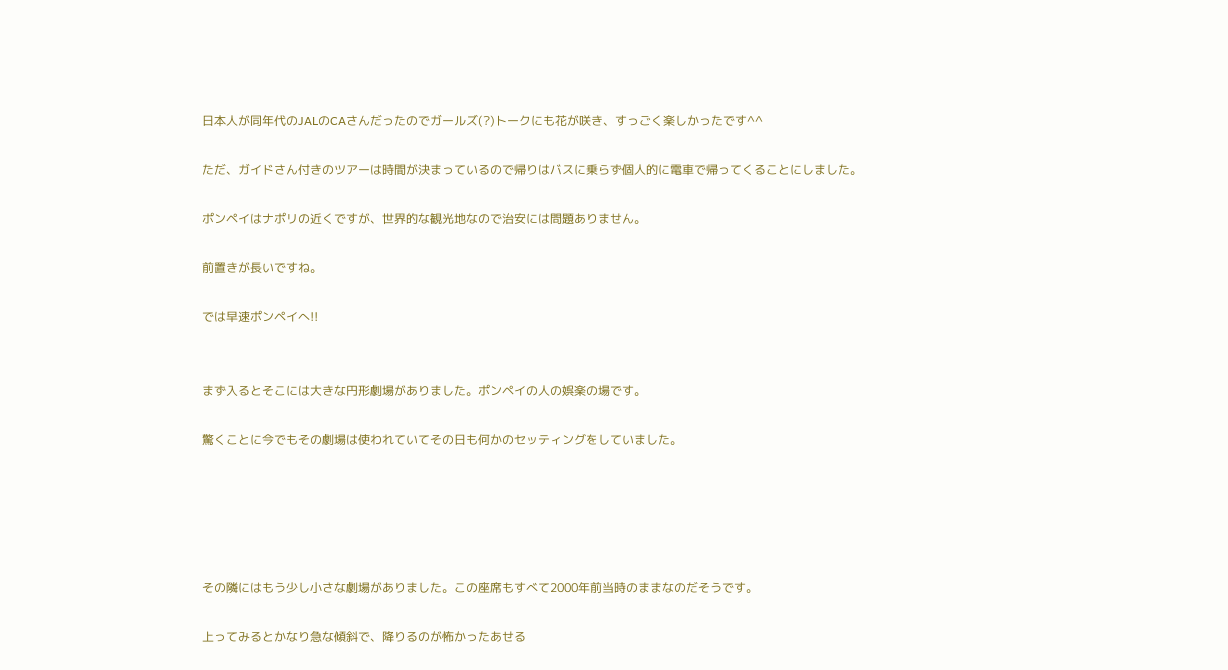日本人が同年代のJALのCAさんだったのでガールズ(?)トークにも花が咲き、すっごく楽しかったです^^

ただ、ガイドさん付きのツアーは時間が決まっているので帰りはバスに乗らず個人的に電車で帰ってくることにしました。

ポンペイはナポリの近くですが、世界的な観光地なので治安には問題ありません。

前置きが長いですね。

では早速ポンペイへ!!


まず入るとそこには大きな円形劇場がありました。ポンペイの人の娯楽の場です。

驚くことに今でもその劇場は使われていてその日も何かのセッティングをしていました。





その隣にはもう少し小さな劇場がありました。この座席もすべて2000年前当時のままなのだそうです。

上ってみるとかなり急な傾斜で、降りるのが怖かったあせる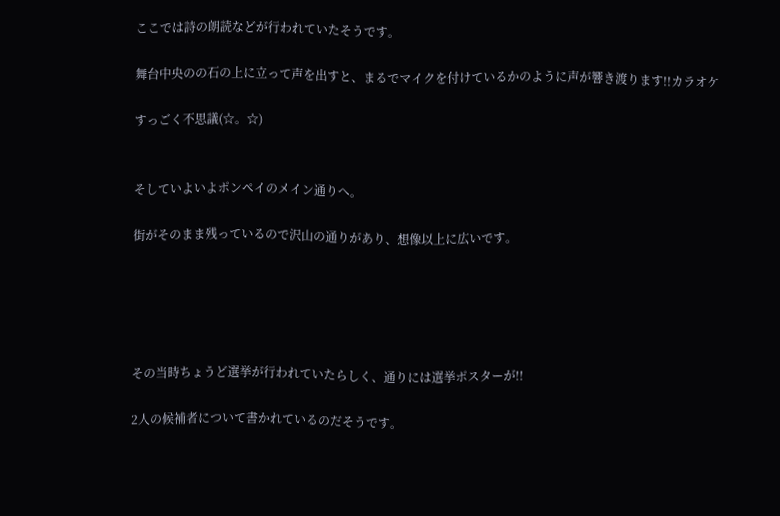ここでは詩の朗読などが行われていたそうです。

舞台中央のの石の上に立って声を出すと、まるでマイクを付けているかのように声が響き渡ります!!カラオケ

すっごく不思議(☆。☆)


そしていよいよポンペイのメイン通りへ。

街がそのまま残っているので沢山の通りがあり、想像以上に広いです。





その当時ちょうど選挙が行われていたらしく、通りには選挙ポスターが!!

2人の候補者について書かれているのだそうです。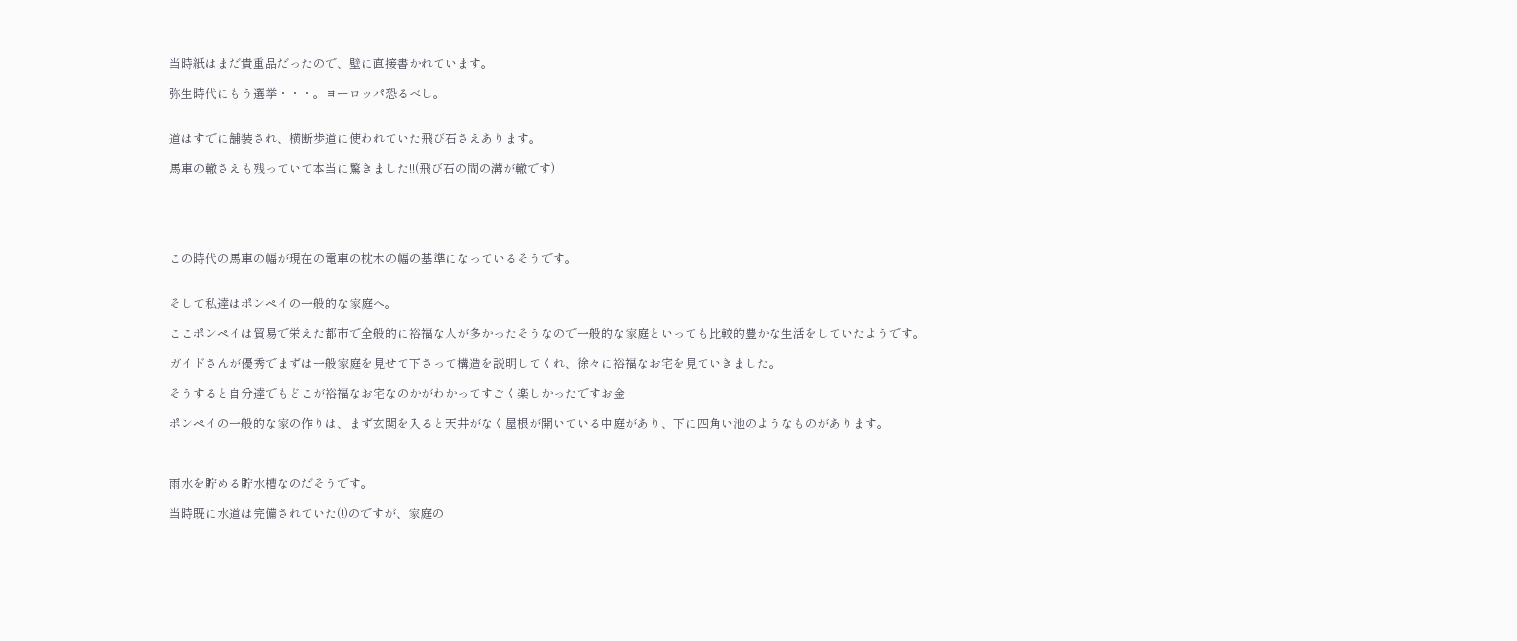当時紙はまだ貴重品だったので、壁に直接書かれています。

弥生時代にもう選挙・・・。ヨーロッパ恐るべし。


道はすでに舗装され、横断歩道に使われていた飛び石さえあります。

馬車の轍さえも残っていて本当に驚きました!!(飛び石の間の溝が轍です)





この時代の馬車の幅が現在の電車の枕木の幅の基準になっているそうです。


そして私達はポンペイの一般的な家庭へ。

ここポンペイは貿易で栄えた都市で全般的に裕福な人が多かったそうなので一般的な家庭といっても比較的豊かな生活をしていたようです。

ガイドさんが優秀でまずは一般家庭を見せて下さって構造を説明してくれ、徐々に裕福なお宅を見ていきました。

そうすると自分達でもどこが裕福なお宅なのかがわかってすごく楽しかったですお金

ポンペイの一般的な家の作りは、まず玄関を入ると天井がなく屋根が開いている中庭があり、下に四角い池のようなものがあります。



雨水を貯める貯水槽なのだそうです。

当時既に水道は完備されていた(!)のですが、家庭の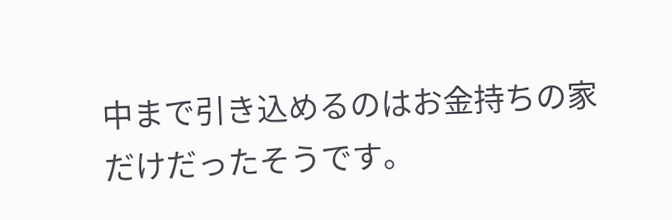中まで引き込めるのはお金持ちの家だけだったそうです。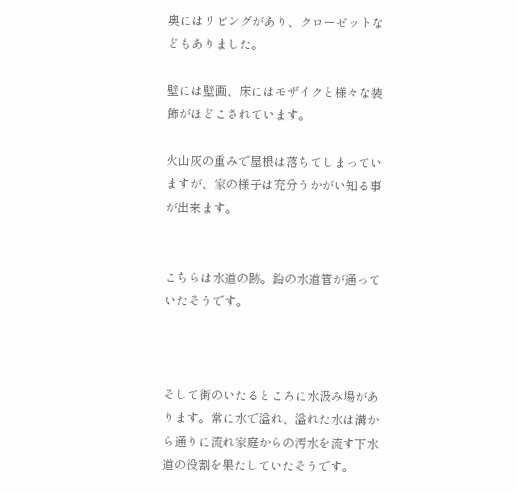奥にはリビングがあり、クローゼットなどもありました。

壁には壁画、床にはモザイクと様々な装飾がほどこされています。

火山灰の重みで屋根は落ちてしまっていますが、家の様子は充分うかがい知る事が出来ます。


こちらは水道の跡。鉛の水道管が通っていたそうです。



そして街のいたるところに水汲み場があります。常に水で溢れ、溢れた水は溝から通りに流れ家庭からの汚水を流す下水道の役割を果たしていたそうです。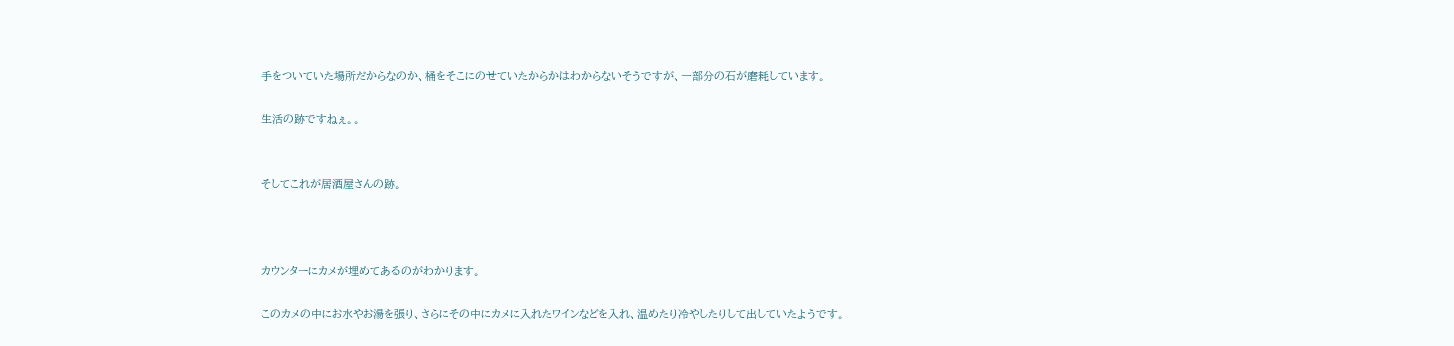手をついていた場所だからなのか、桶をそこにのせていたからかはわからないそうですが、一部分の石が磨耗しています。

生活の跡ですねぇ。。


そしてこれが居酒屋さんの跡。



カウンターにカメが埋めてあるのがわかります。

このカメの中にお水やお湯を張り、さらにその中にカメに入れたワインなどを入れ、温めたり冷やしたりして出していたようです。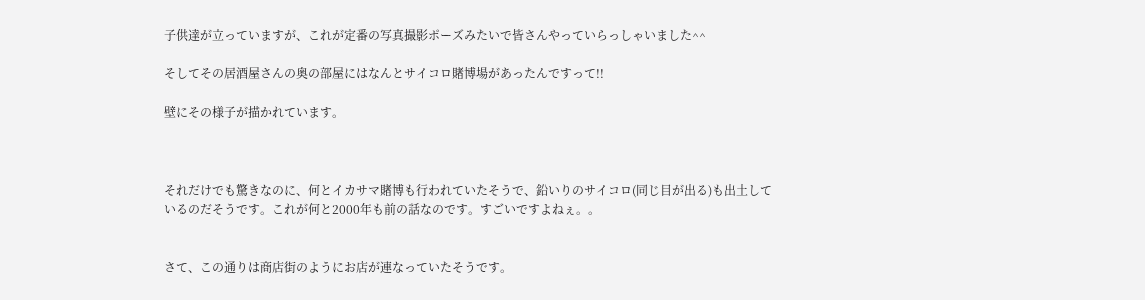子供達が立っていますが、これが定番の写真撮影ポーズみたいで皆さんやっていらっしゃいました^^

そしてその居酒屋さんの奥の部屋にはなんとサイコロ賭博場があったんですって!!

壁にその様子が描かれています。



それだけでも驚きなのに、何とイカサマ賭博も行われていたそうで、鉛いりのサイコロ(同じ目が出る)も出土しているのだそうです。これが何と2000年も前の話なのです。すごいですよねぇ。。


さて、この通りは商店街のようにお店が連なっていたそうです。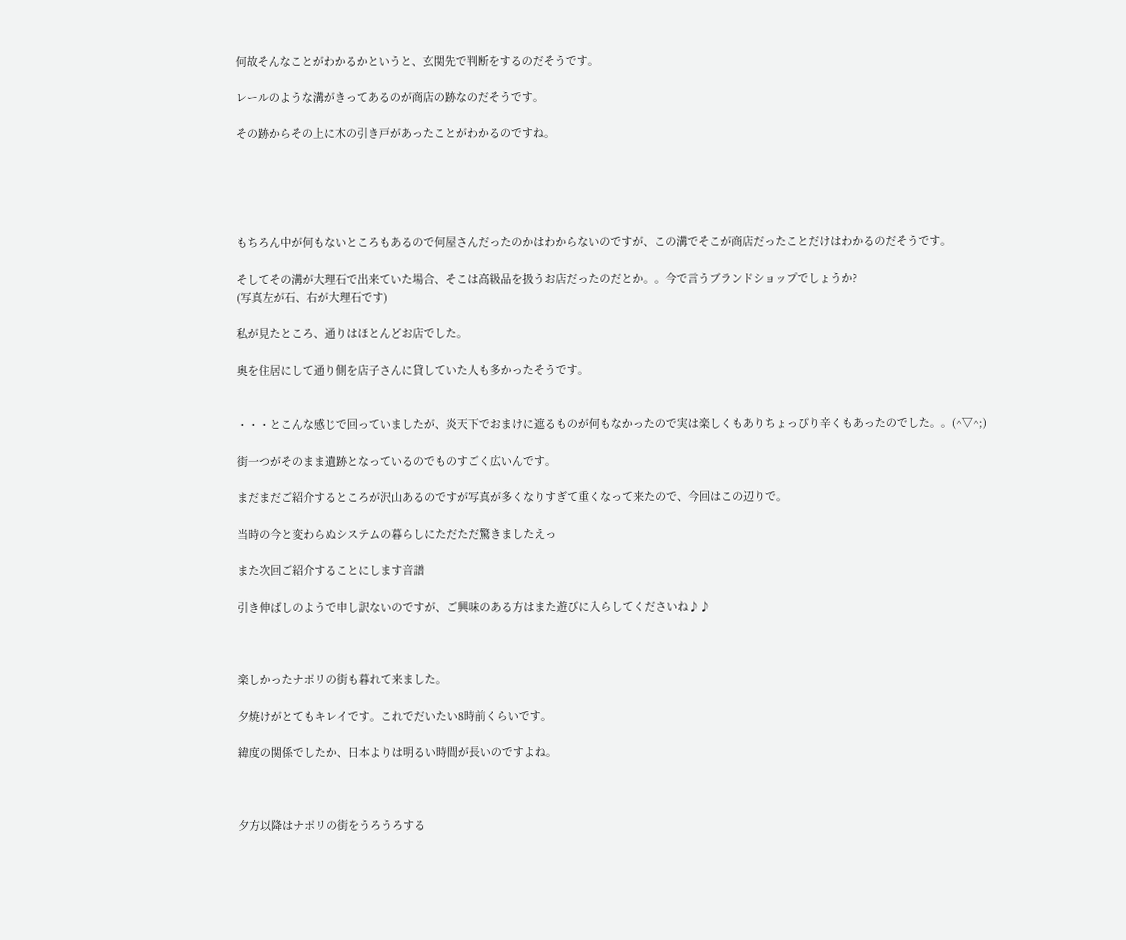何故そんなことがわかるかというと、玄関先で判断をするのだそうです。

レールのような溝がきってあるのが商店の跡なのだそうです。

その跡からその上に木の引き戸があったことがわかるのですね。





もちろん中が何もないところもあるので何屋さんだったのかはわからないのですが、この溝でそこが商店だったことだけはわかるのだそうです。

そしてその溝が大理石で出来ていた場合、そこは高級品を扱うお店だったのだとか。。今で言うブランドショップでしょうか?
(写真左が石、右が大理石です)

私が見たところ、通りはほとんどお店でした。

奥を住居にして通り側を店子さんに貸していた人も多かったそうです。


・・・とこんな感じで回っていましたが、炎天下でおまけに遮るものが何もなかったので実は楽しくもありちょっぴり辛くもあったのでした。。(^▽^;)

街一つがそのまま遺跡となっているのでものすごく広いんです。

まだまだご紹介するところが沢山あるのですが写真が多くなりすぎて重くなって来たので、今回はこの辺りで。

当時の今と変わらぬシステムの暮らしにただただ驚きましたえっ

また次回ご紹介することにします音譜

引き伸ばしのようで申し訳ないのですが、ご興味のある方はまた遊びに入らしてくださいね♪♪



楽しかったナポリの街も暮れて来ました。

夕焼けがとてもキレイです。これでだいたい8時前くらいです。

緯度の関係でしたか、日本よりは明るい時間が長いのですよね。



夕方以降はナポリの街をうろうろする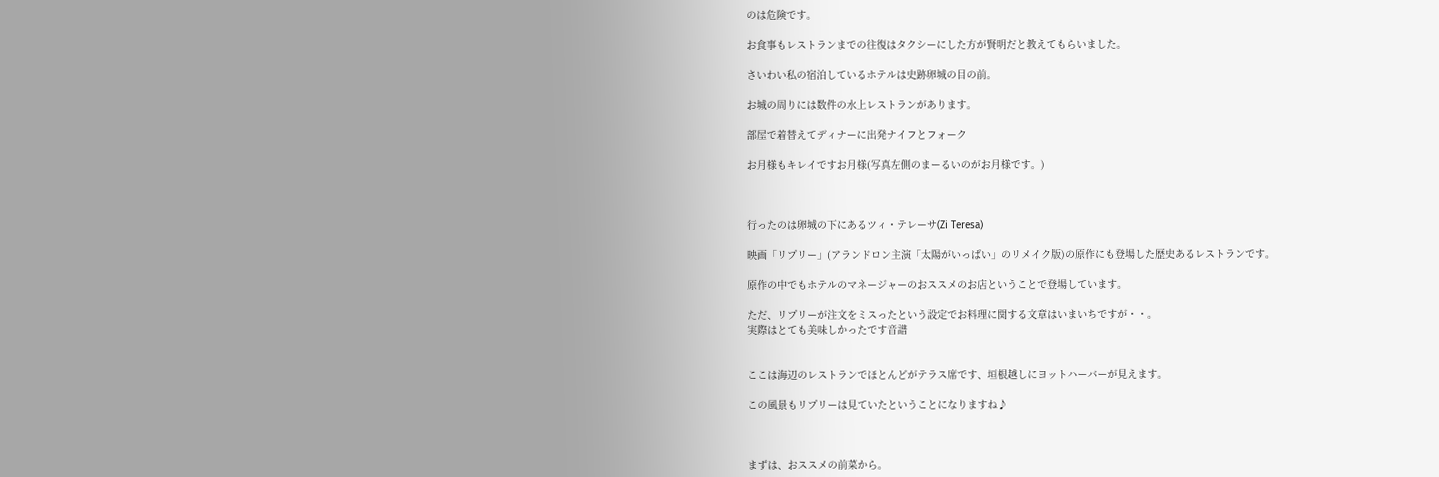のは危険です。

お食事もレストランまでの往復はタクシーにした方が賢明だと教えてもらいました。

さいわい私の宿泊しているホテルは史跡卵城の目の前。

お城の周りには数件の水上レストランがあります。

部屋で着替えてディナーに出発ナイフとフォーク

お月様もキレイですお月様(写真左側のまーるいのがお月様です。)



行ったのは卵城の下にあるツィ・テレーサ(Zi Teresa)

映画「リプリー」(アランドロン主演「太陽がいっぱい」のリメイク版)の原作にも登場した歴史あるレストランです。

原作の中でもホテルのマネージャーのおススメのお店ということで登場しています。

ただ、リプリーが注文をミスったという設定でお料理に関する文章はいまいちですが・・。
実際はとても美味しかったです音譜


ここは海辺のレストランでほとんどがテラス席です、垣根越しにヨットハーバーが見えます。

この風景もリプリーは見ていたということになりますね♪



まずは、おススメの前菜から。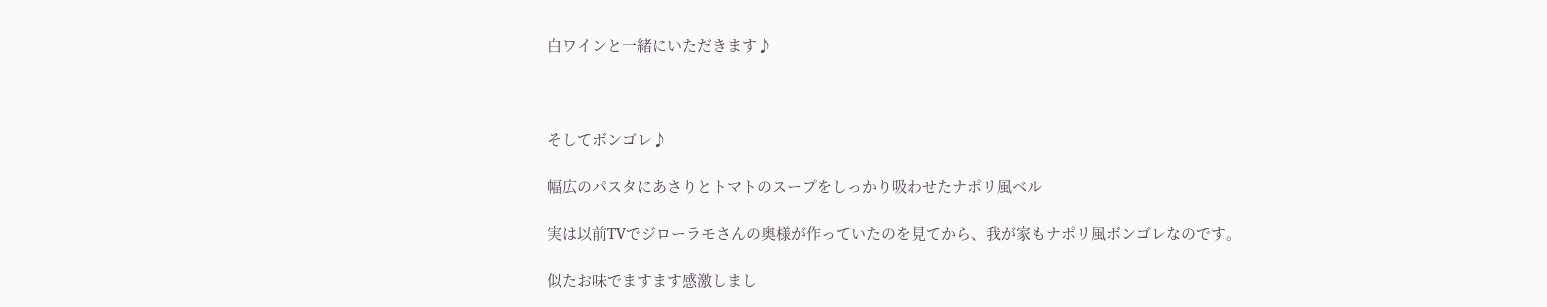白ワインと一緒にいただきます♪



そしてボンゴレ♪

幅広のパスタにあさりとトマトのスープをしっかり吸わせたナポリ風ベル

実は以前TVでジローラモさんの奥様が作っていたのを見てから、我が家もナポリ風ボンゴレなのです。

似たお味でますます感激しまし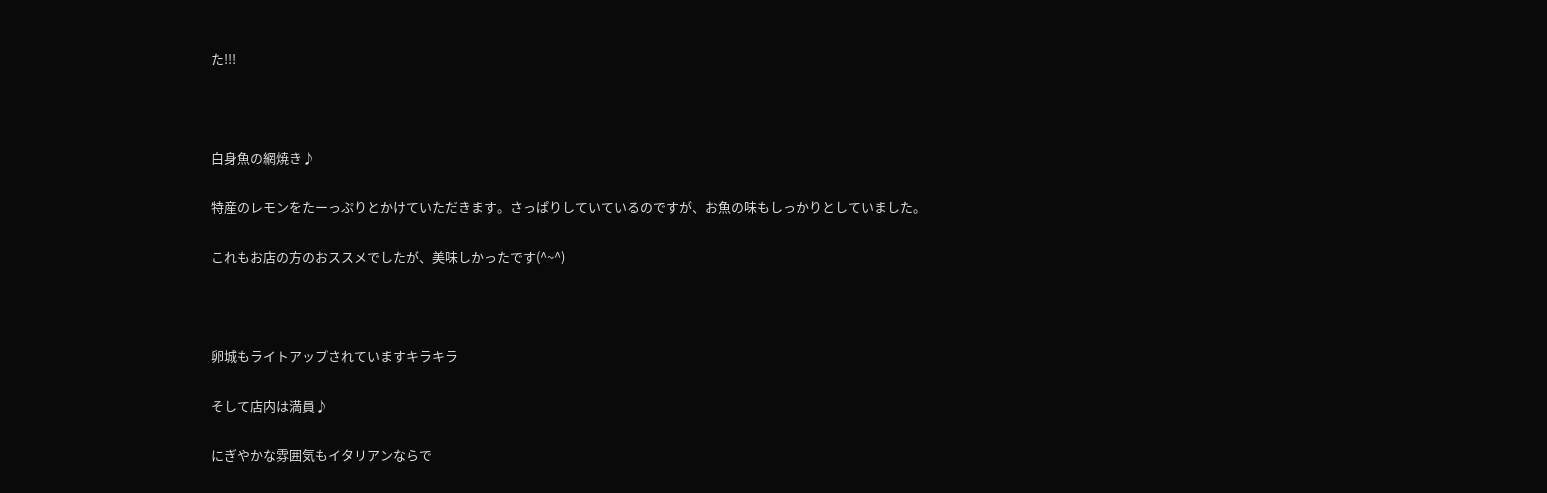た!!!



白身魚の網焼き♪

特産のレモンをたーっぷりとかけていただきます。さっぱりしていているのですが、お魚の味もしっかりとしていました。

これもお店の方のおススメでしたが、美味しかったです(^~^)



卵城もライトアップされていますキラキラ

そして店内は満員♪

にぎやかな雰囲気もイタリアンならで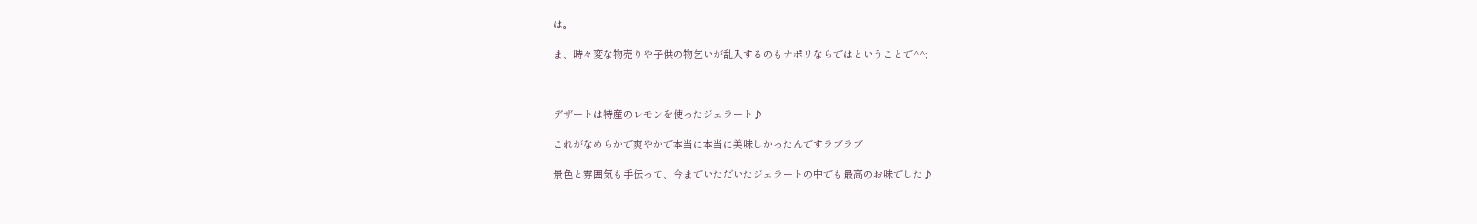は。

ま、時々変な物売りや子供の物乞いが乱入するのもナポリならではということで^^;



デザートは特産のレモンを使ったジェラート♪

これがなめらかで爽やかで本当に本当に美味しかったんですラブラブ

景色と雰囲気も手伝って、今までいただいたジェラートの中でも最高のお味でした♪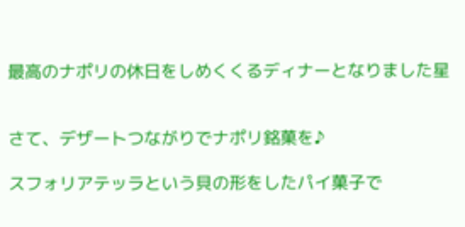最高のナポリの休日をしめくくるディナーとなりました星


さて、デザートつながりでナポリ銘菓を♪

スフォリアテッラという貝の形をしたパイ菓子で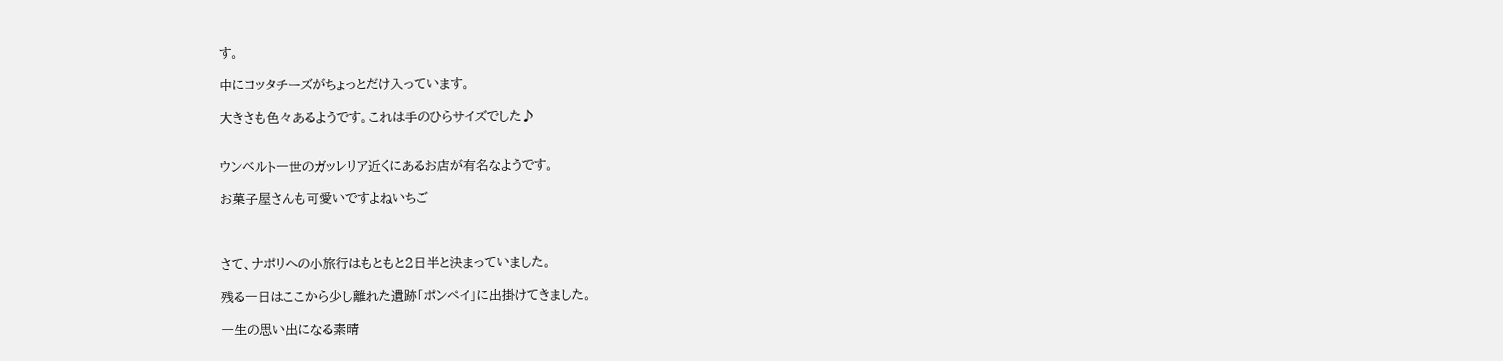す。

中にコッタチーズがちょっとだけ入っています。

大きさも色々あるようです。これは手のひらサイズでした♪


ウンベルト一世のガッレリア近くにあるお店が有名なようです。

お菓子屋さんも可愛いですよねいちご



さて、ナポリへの小旅行はもともと2日半と決まっていました。

残る一日はここから少し離れた遺跡「ポンペイ」に出掛けてきました。

一生の思い出になる素晴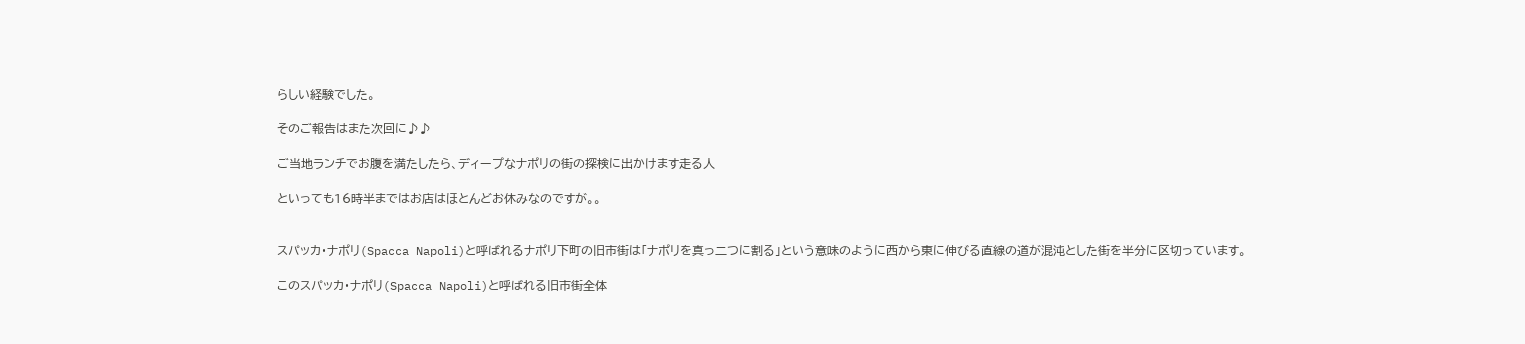らしい経験でした。

そのご報告はまた次回に♪♪

ご当地ランチでお腹を満たしたら、ディープなナポリの街の探検に出かけます走る人

といっても16時半まではお店はほとんどお休みなのですが。。


スパッカ・ナポリ(Spacca Napoli)と呼ばれるナポリ下町の旧市街は「ナポリを真っ二つに割る」という意味のように西から東に伸びる直線の道が混沌とした街を半分に区切っています。

このスパッカ・ナポリ(Spacca Napoli)と呼ばれる旧市街全体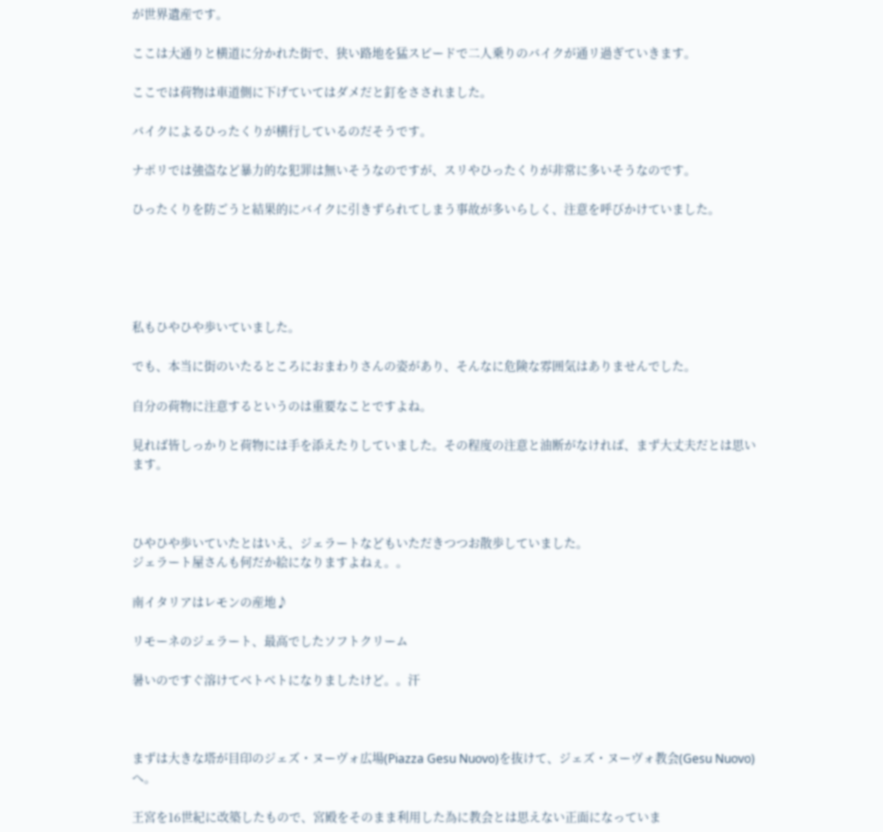が世界遺産です。

ここは大通りと横道に分かれた街で、狭い路地を猛スピードで二人乗りのバイクが通リ過ぎていきます。

ここでは荷物は車道側に下げていてはダメだと釘をさされました。

バイクによるひったくりが横行しているのだそうです。

ナポリでは強盗など暴力的な犯罪は無いそうなのですが、スリやひったくりが非常に多いそうなのです。

ひったくりを防ごうと結果的にバイクに引きずられてしまう事故が多いらしく、注意を呼びかけていました。





私もひやひや歩いていました。

でも、本当に街のいたるところにおまわりさんの姿があり、そんなに危険な雰囲気はありませんでした。

自分の荷物に注意するというのは重要なことですよね。

見れば皆しっかりと荷物には手を添えたりしていました。その程度の注意と油断がなければ、まず大丈夫だとは思います。



ひやひや歩いていたとはいえ、ジェラートなどもいただきつつお散歩していました。
ジェラート屋さんも何だか絵になりますよねぇ。。

南イタリアはレモンの産地♪

リモーネのジェラート、最高でしたソフトクリーム

暑いのですぐ溶けてベトベトになりましたけど。。汗



まずは大きな塔が目印のジェズ・ヌーヴォ広場(Piazza Gesu Nuovo)を抜けて、ジェズ・ヌーヴォ教会(Gesu Nuovo)へ。

王宮を16世紀に改築したもので、宮殿をそのまま利用した為に教会とは思えない正面になっていま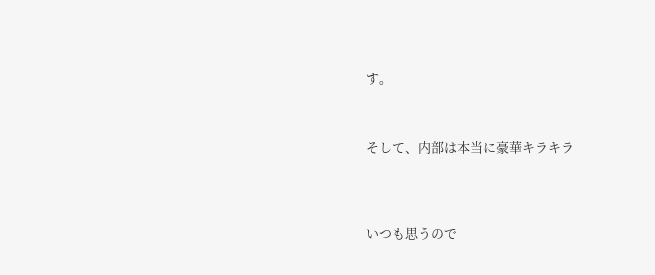す。



そして、内部は本当に豪華キラキラ




いつも思うので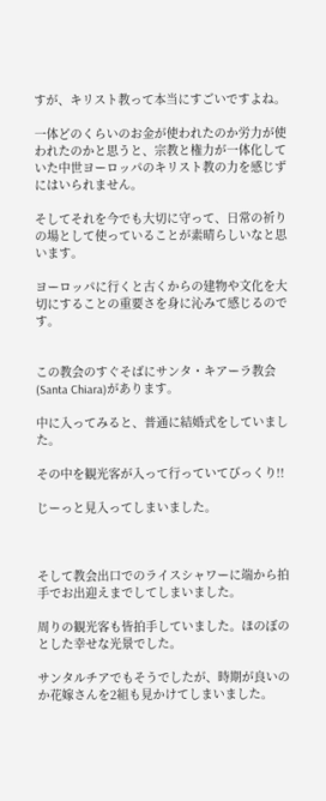すが、キリスト教って本当にすごいですよね。

一体どのくらいのお金が使われたのか労力が使われたのかと思うと、宗教と権力が一体化していた中世ヨーロッパのキリスト教の力を感じずにはいられません。

そしてそれを今でも大切に守って、日常の祈りの場として使っていることが素晴らしいなと思います。

ヨーロッパに行くと古くからの建物や文化を大切にすることの重要さを身に沁みて感じるのです。


この教会のすぐそばにサンタ・キアーラ教会(Santa Chiara)があります。

中に入ってみると、普通に結婚式をしていました。

その中を観光客が入って行っていてびっくり!!

じーっと見入ってしまいました。



そして教会出口でのライスシャワーに端から拍手でお出迎えまでしてしまいました。

周りの観光客も皆拍手していました。ほのぼのとした幸せな光景でした。

サンタルチアでもそうでしたが、時期が良いのか花嫁さんを2組も見かけてしまいました。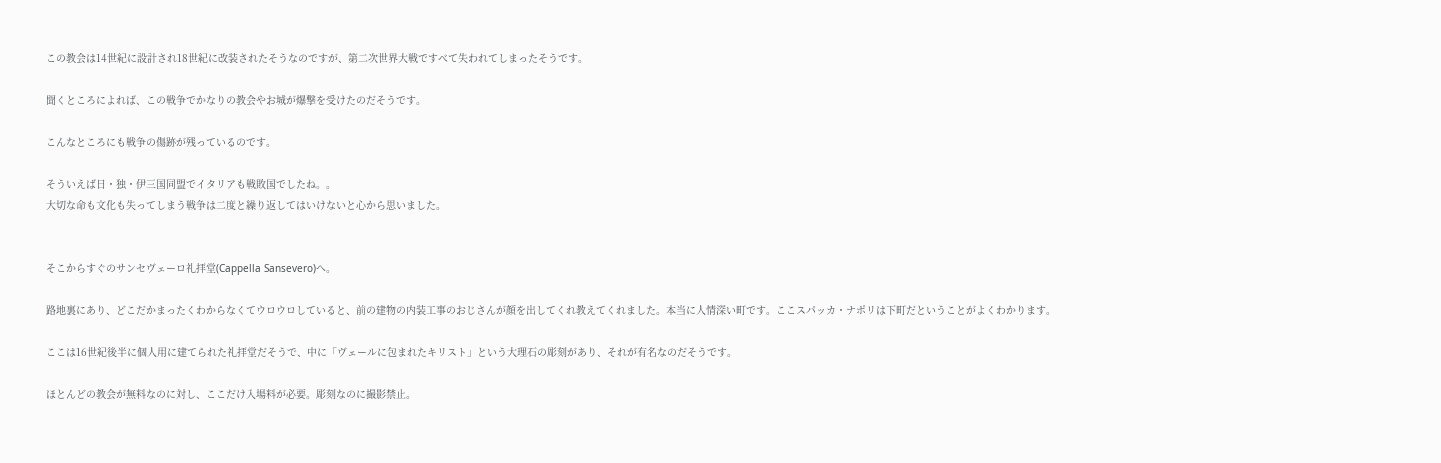この教会は14世紀に設計され18世紀に改装されたそうなのですが、第二次世界大戦ですべて失われてしまったそうです。

聞くところによれば、この戦争でかなりの教会やお城が爆撃を受けたのだそうです。

こんなところにも戦争の傷跡が残っているのです。

そういえば日・独・伊三国同盟でイタリアも戦敗国でしたね。。
大切な命も文化も失ってしまう戦争は二度と繰り返してはいけないと心から思いました。


そこからすぐのサンセヴェーロ礼拝堂(Cappella Sansevero)へ。

路地裏にあり、どこだかまったくわからなくてウロウロしていると、前の建物の内装工事のおじさんが顔を出してくれ教えてくれました。本当に人情深い町です。ここスパッカ・ナポリは下町だということがよくわかります。

ここは16世紀後半に個人用に建てられた礼拝堂だそうで、中に「ヴェールに包まれたキリスト」という大理石の彫刻があり、それが有名なのだそうです。

ほとんどの教会が無料なのに対し、ここだけ入場料が必要。彫刻なのに撮影禁止。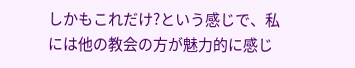しかもこれだけ?という感じで、私には他の教会の方が魅力的に感じ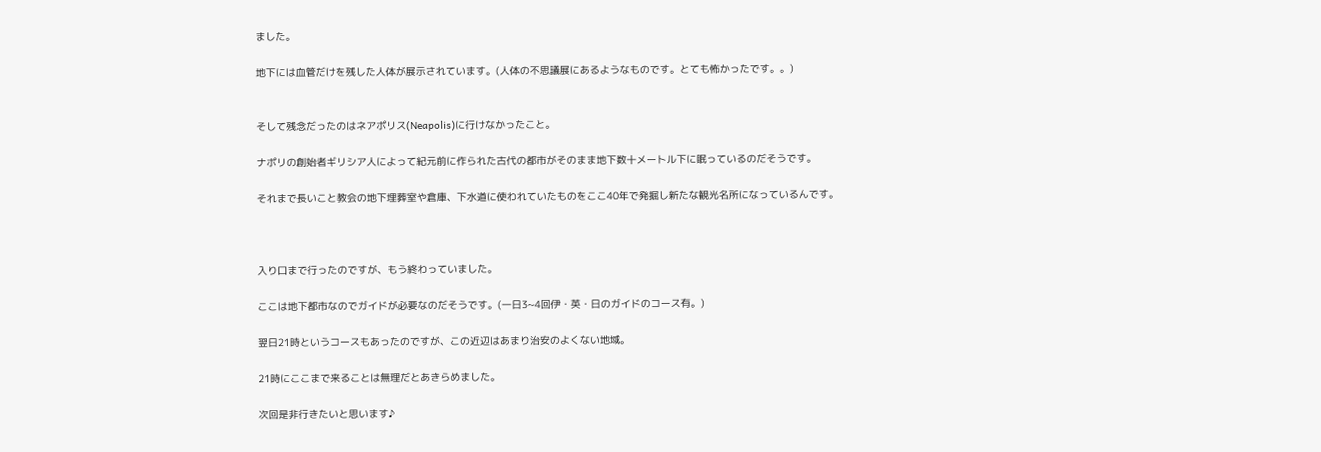ました。

地下には血管だけを残した人体が展示されています。(人体の不思議展にあるようなものです。とても怖かったです。。)


そして残念だったのはネアポリス(Neapolis)に行けなかったこと。

ナポリの創始者ギリシア人によって紀元前に作られた古代の都市がそのまま地下数十メートル下に眠っているのだそうです。

それまで長いこと教会の地下埋葬室や倉庫、下水道に使われていたものをここ40年で発掘し新たな観光名所になっているんです。



入り口まで行ったのですが、もう終わっていました。

ここは地下都市なのでガイドが必要なのだそうです。(一日3~4回伊・英・日のガイドのコース有。)

翌日21時というコースもあったのですが、この近辺はあまり治安のよくない地域。

21時にここまで来ることは無理だとあきらめました。

次回是非行きたいと思います♪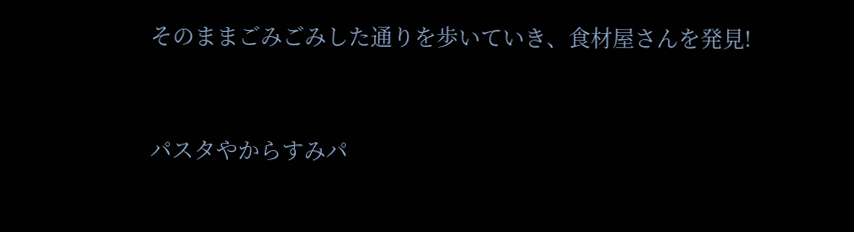そのままごみごみした通りを歩いていき、食材屋さんを発見!



パスタやからすみパ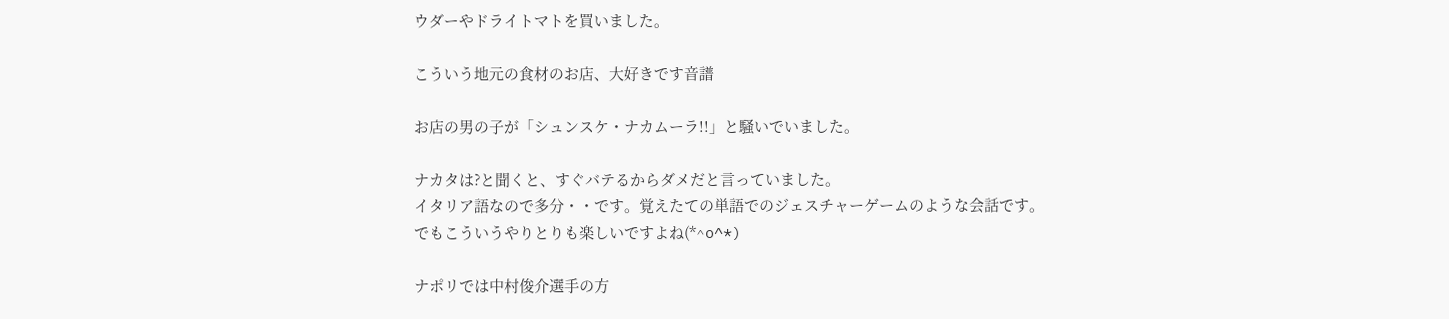ウダーやドライトマトを買いました。

こういう地元の食材のお店、大好きです音譜

お店の男の子が「シュンスケ・ナカムーラ!!」と騒いでいました。

ナカタは?と聞くと、すぐバテるからダメだと言っていました。
イタリア語なので多分・・です。覚えたての単語でのジェスチャーゲームのような会話です。
でもこういうやりとりも楽しいですよね(*^o^*)

ナポリでは中村俊介選手の方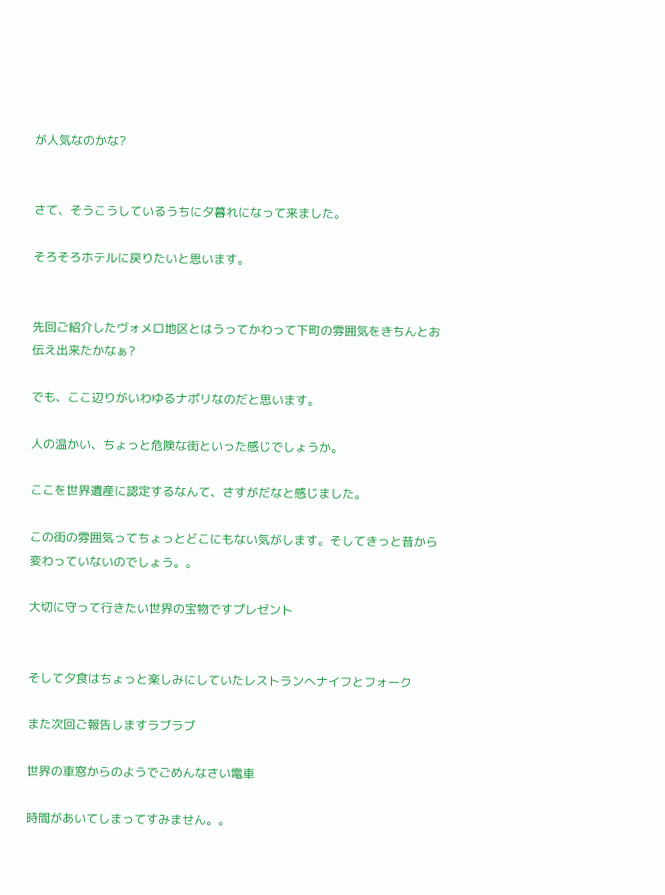が人気なのかな?


さて、そうこうしているうちに夕暮れになって来ました。

そろそろホテルに戻りたいと思います。


先回ご紹介したヴォメロ地区とはうってかわって下町の雰囲気をきちんとお伝え出来たかなぁ?

でも、ここ辺りがいわゆるナポリなのだと思います。

人の温かい、ちょっと危険な街といった感じでしょうか。

ここを世界遺産に認定するなんて、さすがだなと感じました。

この街の雰囲気ってちょっとどこにもない気がします。そしてきっと昔から変わっていないのでしょう。。

大切に守って行きたい世界の宝物ですプレゼント


そして夕食はちょっと楽しみにしていたレストランへナイフとフォーク

また次回ご報告しますラブラブ

世界の車窓からのようでごめんなさい電車

時間があいてしまってすみません。。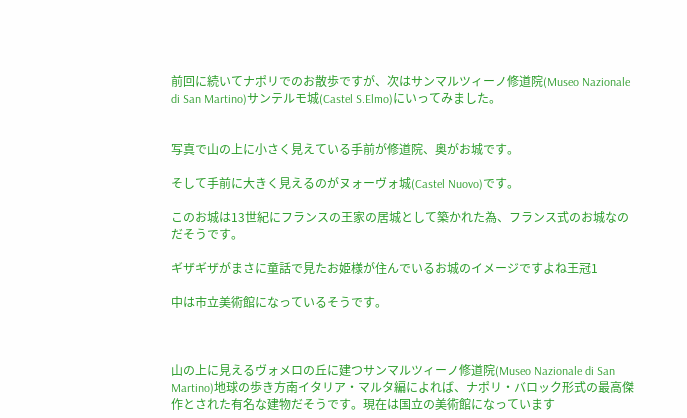前回に続いてナポリでのお散歩ですが、次はサンマルツィーノ修道院(Museo Nazionale di San Martino)サンテルモ城(Castel S.Elmo)にいってみました。


写真で山の上に小さく見えている手前が修道院、奥がお城です。

そして手前に大きく見えるのがヌォーヴォ城(Castel Nuovo)です。

このお城は13世紀にフランスの王家の居城として築かれた為、フランス式のお城なのだそうです。

ギザギザがまさに童話で見たお姫様が住んでいるお城のイメージですよね王冠1

中は市立美術館になっているそうです。



山の上に見えるヴォメロの丘に建つサンマルツィーノ修道院(Museo Nazionale di San Martino)地球の歩き方南イタリア・マルタ編によれば、ナポリ・バロック形式の最高傑作とされた有名な建物だそうです。現在は国立の美術館になっています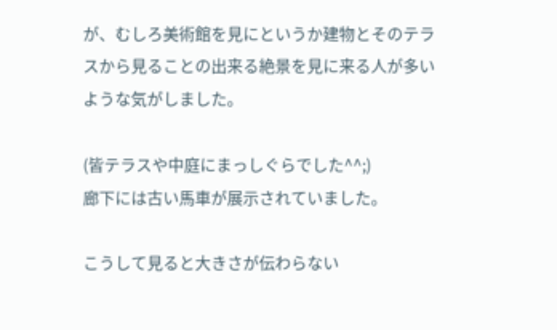が、むしろ美術館を見にというか建物とそのテラスから見ることの出来る絶景を見に来る人が多いような気がしました。

(皆テラスや中庭にまっしぐらでした^^;)
廊下には古い馬車が展示されていました。

こうして見ると大きさが伝わらない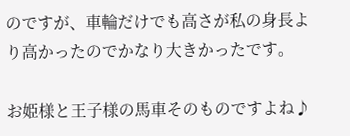のですが、車輪だけでも高さが私の身長より高かったのでかなり大きかったです。

お姫様と王子様の馬車そのものですよね♪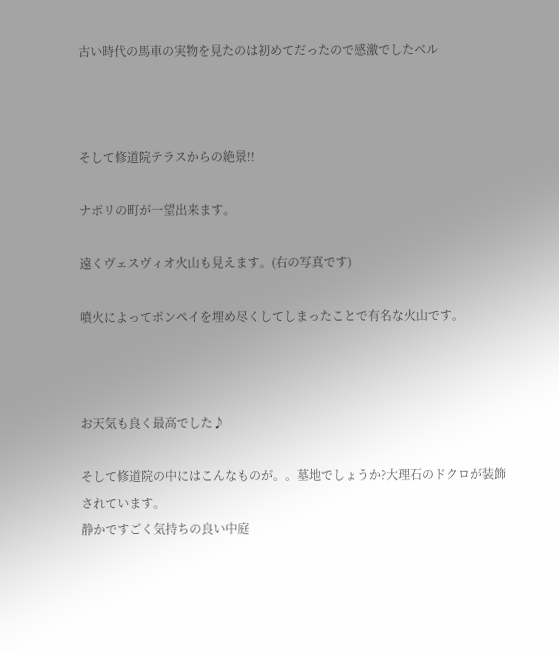古い時代の馬車の実物を見たのは初めてだったので感激でしたベル



そして修道院テラスからの絶景!!

ナポリの町が一望出来ます。

遠くヴェスヴィオ火山も見えます。(右の写真です)

噴火によってポンペイを埋め尽くしてしまったことで有名な火山です。



お天気も良く最高でした♪

そして修道院の中にはこんなものが。。墓地でしょうか?大理石のドクロが装飾されています。
静かですごく気持ちの良い中庭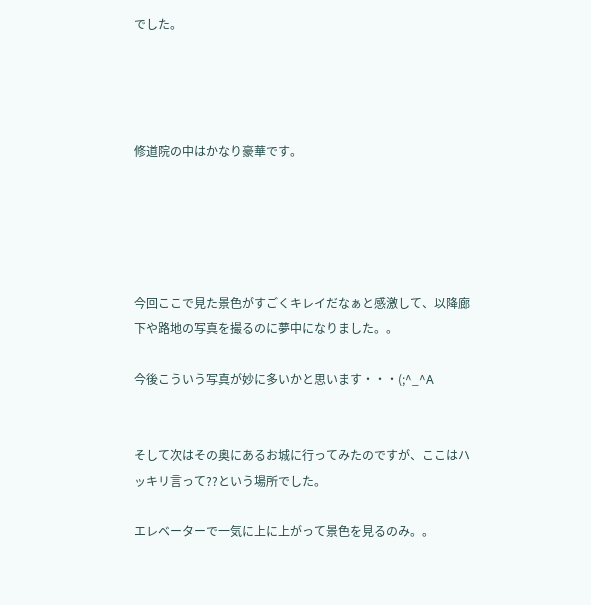でした。




修道院の中はかなり豪華です。





今回ここで見た景色がすごくキレイだなぁと感激して、以降廊下や路地の写真を撮るのに夢中になりました。。

今後こういう写真が妙に多いかと思います・・・(;^_^A


そして次はその奥にあるお城に行ってみたのですが、ここはハッキリ言って??という場所でした。

エレベーターで一気に上に上がって景色を見るのみ。。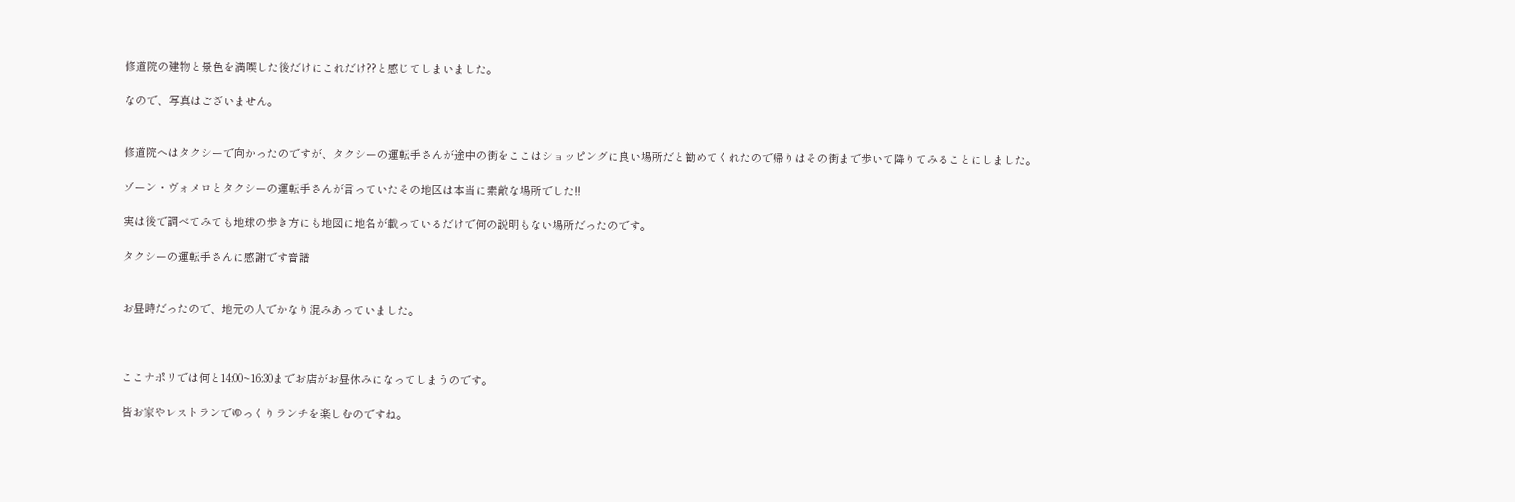修道院の建物と景色を満喫した後だけにこれだけ??と感じてしまいました。

なので、写真はございません。


修道院へはタクシーで向かったのですが、タクシーの運転手さんが途中の街をここはショッピングに良い場所だと勧めてくれたので帰りはその街まで歩いて降りてみることにしました。

ゾーン・ヴォメロとタクシーの運転手さんが言っていたその地区は本当に素敵な場所でした!!

実は後で調べてみても地球の歩き方にも地図に地名が載っているだけで何の説明もない場所だったのです。

タクシーの運転手さんに感謝です音譜


お昼時だったので、地元の人でかなり混みあっていました。



ここナポリでは何と14:00~16:30までお店がお昼休みになってしまうのです。

皆お家やレストランでゆっくりランチを楽しむのですね。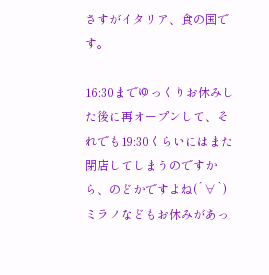さすがイタリア、食の国です。

16:30までゆっくりお休みした後に再オープンして、それでも19:30くらいにはまた閉店してしまうのですから、のどかですよね(´∀`)
ミラノなどもお休みがあっ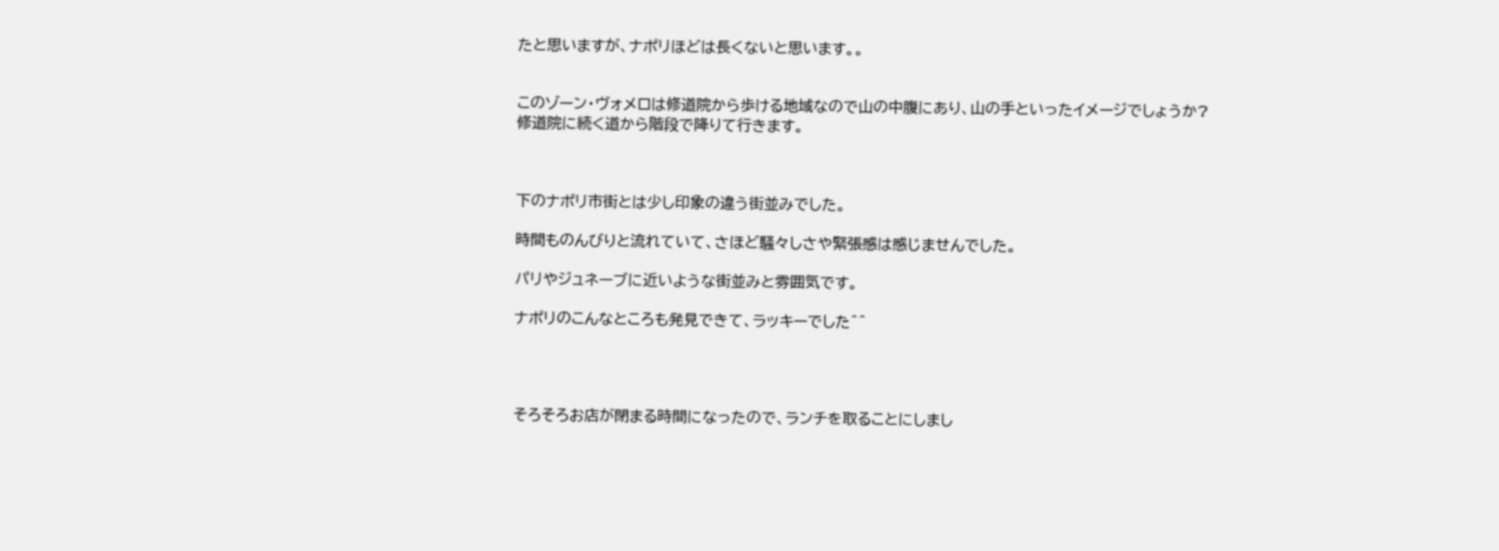たと思いますが、ナポリほどは長くないと思います。。


このゾーン・ヴォメロは修道院から歩ける地域なので山の中腹にあり、山の手といったイメージでしょうか?
修道院に続く道から階段で降りて行きます。



下のナポリ市街とは少し印象の違う街並みでした。

時間ものんびりと流れていて、さほど騒々しさや緊張感は感じませんでした。

パリやジュネーブに近いような街並みと雰囲気です。

ナポリのこんなところも発見できて、ラッキーでした^^




そろそろお店が閉まる時間になったので、ランチを取ることにしまし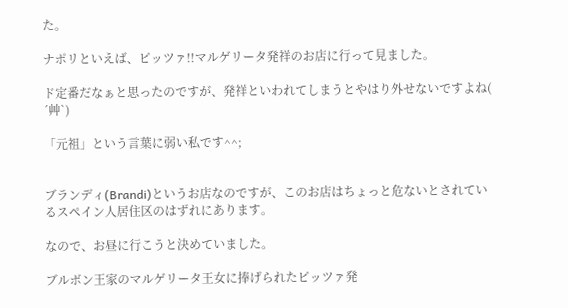た。

ナポリといえば、ピッツァ!!マルゲリータ発祥のお店に行って見ました。

ド定番だなぁと思ったのですが、発祥といわれてしまうとやはり外せないですよね( ´艸`)

「元祖」という言葉に弱い私です^^;


ブランディ(Brandi)というお店なのですが、このお店はちょっと危ないとされているスペイン人居住区のはずれにあります。

なので、お昼に行こうと決めていました。

ブルボン王家のマルゲリータ王女に捧げられたピッツァ発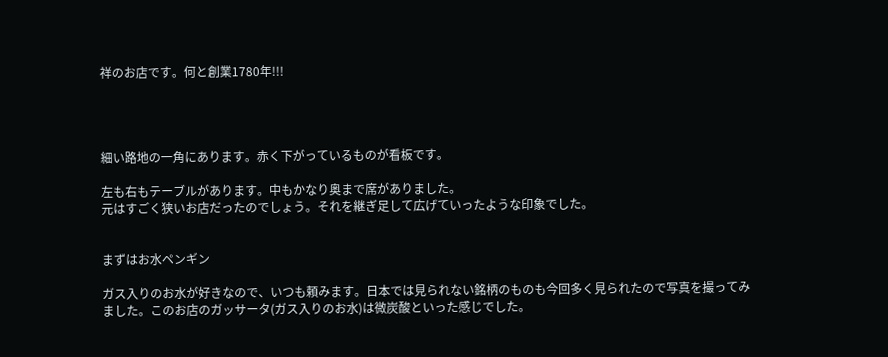祥のお店です。何と創業1780年!!!




細い路地の一角にあります。赤く下がっているものが看板です。

左も右もテーブルがあります。中もかなり奥まで席がありました。
元はすごく狭いお店だったのでしょう。それを継ぎ足して広げていったような印象でした。


まずはお水ペンギン

ガス入りのお水が好きなので、いつも頼みます。日本では見られない銘柄のものも今回多く見られたので写真を撮ってみました。このお店のガッサータ(ガス入りのお水)は微炭酸といった感じでした。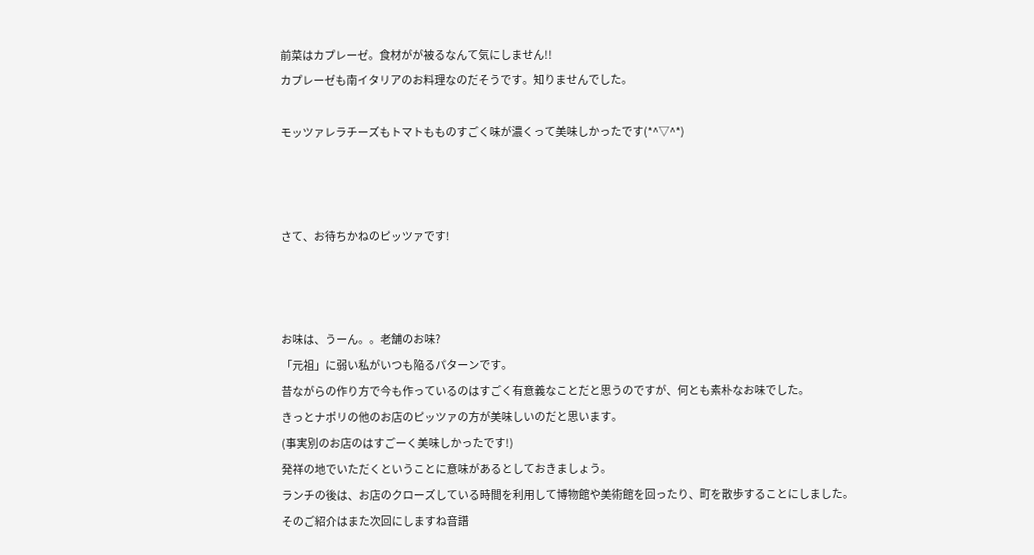前菜はカプレーゼ。食材がが被るなんて気にしません!!
カプレーゼも南イタリアのお料理なのだそうです。知りませんでした。

モッツァレラチーズもトマトもものすごく味が濃くって美味しかったです(*^▽^*)



さて、お待ちかねのピッツァです!



お味は、うーん。。老舗のお味?
「元祖」に弱い私がいつも陥るパターンです。
昔ながらの作り方で今も作っているのはすごく有意義なことだと思うのですが、何とも素朴なお味でした。
きっとナポリの他のお店のピッツァの方が美味しいのだと思います。
(事実別のお店のはすごーく美味しかったです!)
発祥の地でいただくということに意味があるとしておきましょう。
ランチの後は、お店のクローズしている時間を利用して博物館や美術館を回ったり、町を散歩することにしました。
そのご紹介はまた次回にしますね音譜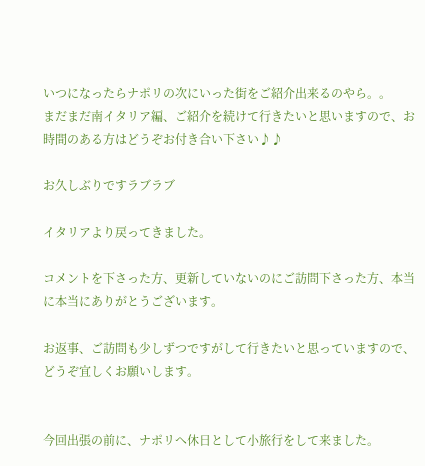いつになったらナポリの次にいった街をご紹介出来るのやら。。
まだまだ南イタリア編、ご紹介を続けて行きたいと思いますので、お時間のある方はどうぞお付き合い下さい♪♪

お久しぶりですラブラブ

イタリアより戻ってきました。

コメントを下さった方、更新していないのにご訪問下さった方、本当に本当にありがとうございます。

お返事、ご訪問も少しずつですがして行きたいと思っていますので、どうぞ宜しくお願いします。


今回出張の前に、ナポリへ休日として小旅行をして来ました。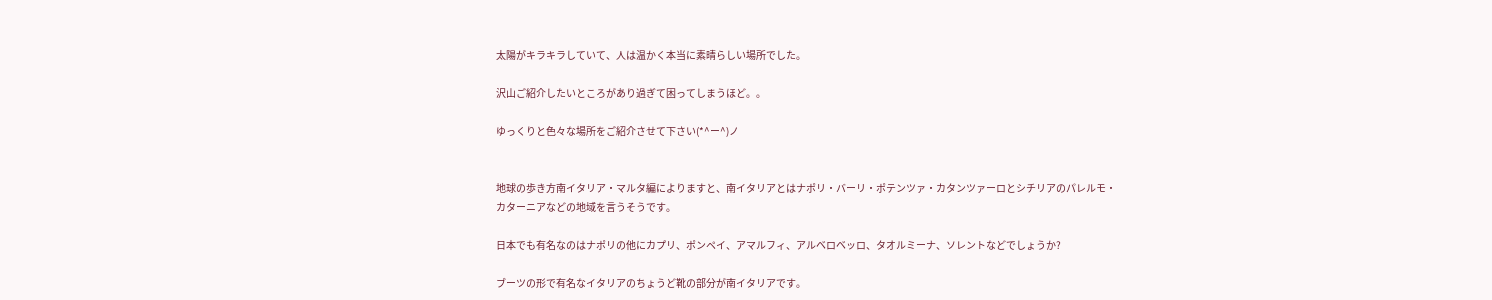太陽がキラキラしていて、人は温かく本当に素晴らしい場所でした。

沢山ご紹介したいところがあり過ぎて困ってしまうほど。。

ゆっくりと色々な場所をご紹介させて下さい(*^ー^)ノ


地球の歩き方南イタリア・マルタ編によりますと、南イタリアとはナポリ・バーリ・ポテンツァ・カタンツァーロとシチリアのパレルモ・カターニアなどの地域を言うそうです。

日本でも有名なのはナポリの他にカプリ、ポンペイ、アマルフィ、アルベロベッロ、タオルミーナ、ソレントなどでしょうか?

ブーツの形で有名なイタリアのちょうど靴の部分が南イタリアです。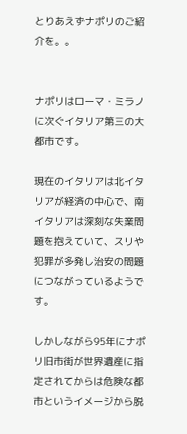とりあえずナポリのご紹介を。。


ナポリはローマ・ミラノに次ぐイタリア第三の大都市です。

現在のイタリアは北イタリアが経済の中心で、南イタリアは深刻な失業問題を抱えていて、スリや犯罪が多発し治安の問題につながっているようです。

しかしながら95年にナポリ旧市街が世界遺産に指定されてからは危険な都市というイメージから脱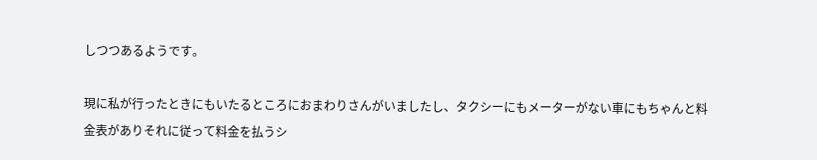しつつあるようです。

現に私が行ったときにもいたるところにおまわりさんがいましたし、タクシーにもメーターがない車にもちゃんと料金表がありそれに従って料金を払うシ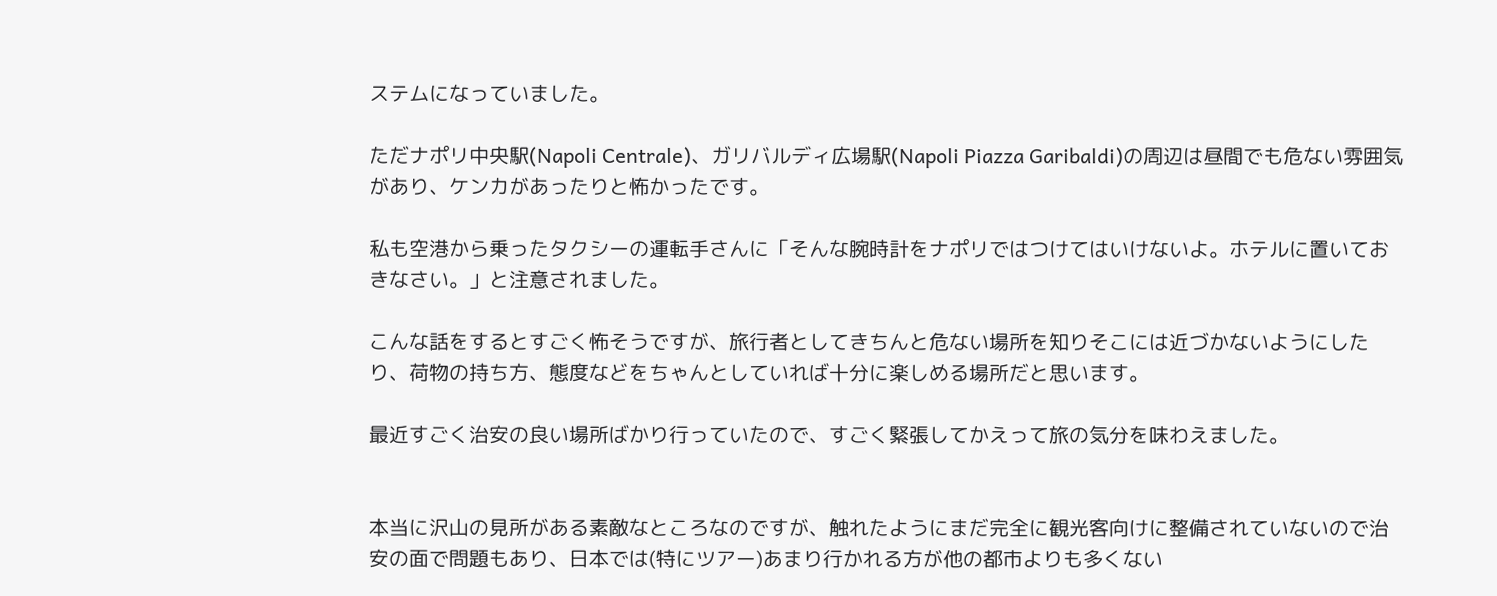ステムになっていました。

ただナポリ中央駅(Napoli Centrale)、ガリバルディ広場駅(Napoli Piazza Garibaldi)の周辺は昼間でも危ない雰囲気があり、ケンカがあったりと怖かったです。

私も空港から乗ったタクシーの運転手さんに「そんな腕時計をナポリではつけてはいけないよ。ホテルに置いておきなさい。」と注意されました。

こんな話をするとすごく怖そうですが、旅行者としてきちんと危ない場所を知りそこには近づかないようにしたり、荷物の持ち方、態度などをちゃんとしていれば十分に楽しめる場所だと思います。

最近すごく治安の良い場所ばかり行っていたので、すごく緊張してかえって旅の気分を味わえました。


本当に沢山の見所がある素敵なところなのですが、触れたようにまだ完全に観光客向けに整備されていないので治安の面で問題もあり、日本では(特にツアー)あまり行かれる方が他の都市よりも多くない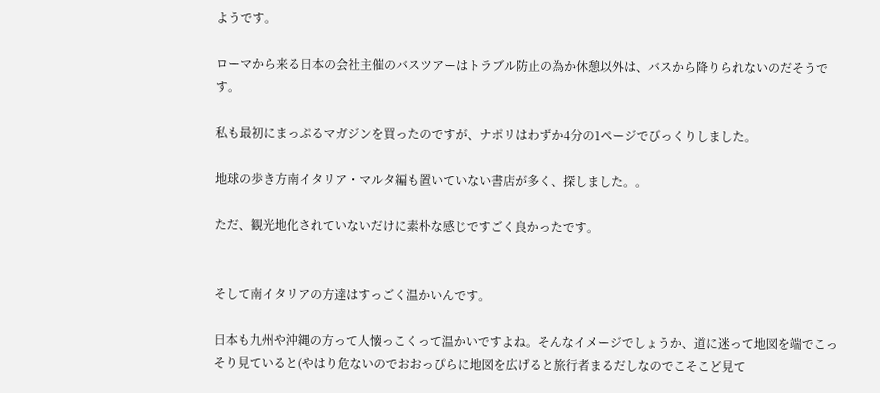ようです。

ローマから来る日本の会社主催のバスツアーはトラブル防止の為か休憩以外は、バスから降りられないのだそうです。

私も最初にまっぷるマガジンを買ったのですが、ナポリはわずか4分の1ページでびっくりしました。

地球の歩き方南イタリア・マルタ編も置いていない書店が多く、探しました。。

ただ、観光地化されていないだけに素朴な感じですごく良かったです。


そして南イタリアの方達はすっごく温かいんです。

日本も九州や沖縄の方って人懐っこくって温かいですよね。そんなイメージでしょうか、道に迷って地図を端でこっそり見ていると(やはり危ないのでおおっぴらに地図を広げると旅行者まるだしなのでこそこど見て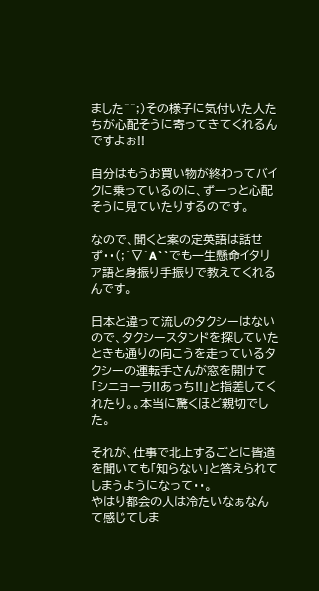ました^^;)その様子に気付いた人たちが心配そうに寄ってきてくれるんですよぉ!!

自分はもうお買い物が終わってバイクに乗っているのに、ずーっと心配そうに見ていたりするのです。

なので、聞くと案の定英語は話せず・・(;´▽`A``でも一生懸命イタリア語と身振り手振りで教えてくれるんです。

日本と違って流しのタクシーはないので、タクシースタンドを探していたときも通りの向こうを走っているタクシーの運転手さんが窓を開けて「シニョーラ!!あっち!!」と指差してくれたり。。本当に驚くほど親切でした。

それが、仕事で北上するごとに皆道を聞いても「知らない」と答えられてしまうようになって・・。
やはり都会の人は冷たいなぁなんて感じてしま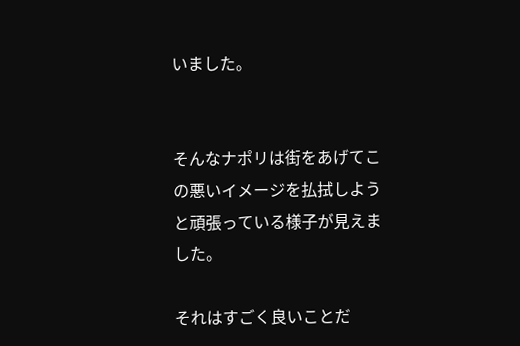いました。


そんなナポリは街をあげてこの悪いイメージを払拭しようと頑張っている様子が見えました。

それはすごく良いことだ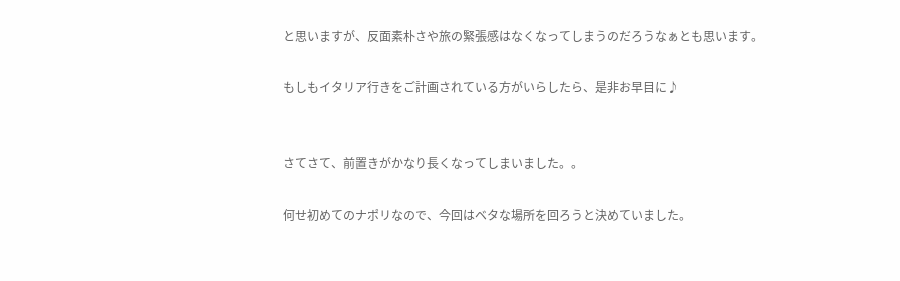と思いますが、反面素朴さや旅の緊張感はなくなってしまうのだろうなぁとも思います。

もしもイタリア行きをご計画されている方がいらしたら、是非お早目に♪


さてさて、前置きがかなり長くなってしまいました。。

何せ初めてのナポリなので、今回はベタな場所を回ろうと決めていました。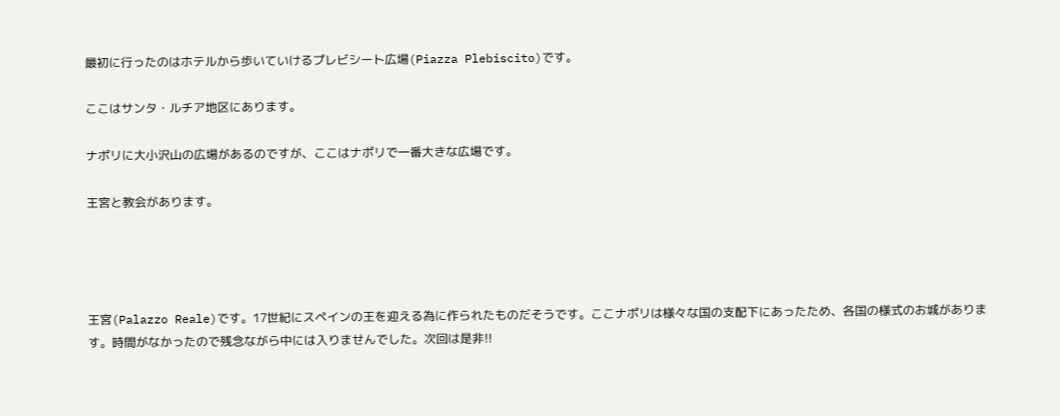最初に行ったのはホテルから歩いていけるプレビシート広場(Piazza Plebiscito)です。

ここはサンタ・ルチア地区にあります。

ナポリに大小沢山の広場があるのですが、ここはナポリで一番大きな広場です。

王宮と教会があります。




王宮(Palazzo Reale)です。17世紀にスペインの王を迎える為に作られたものだそうです。ここナポリは様々な国の支配下にあったため、各国の様式のお城があります。時間がなかったので残念ながら中には入りませんでした。次回は是非!!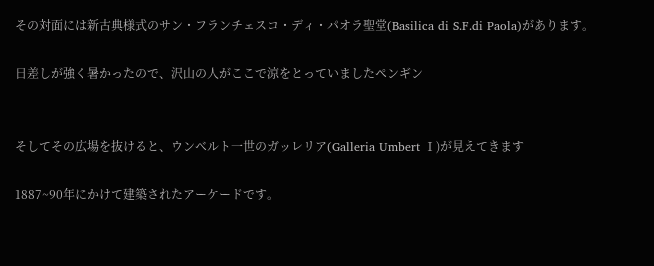その対面には新古典様式のサン・フランチェスコ・ディ・パオラ聖堂(Basilica di S.F.di Paola)があります。

日差しが強く暑かったので、沢山の人がここで涼をとっていましたペンギン


そしてその広場を抜けると、ウンベルト一世のガッレリア(Galleria Umbert Ⅰ)が見えてきます

1887~90年にかけて建築されたアーケードです。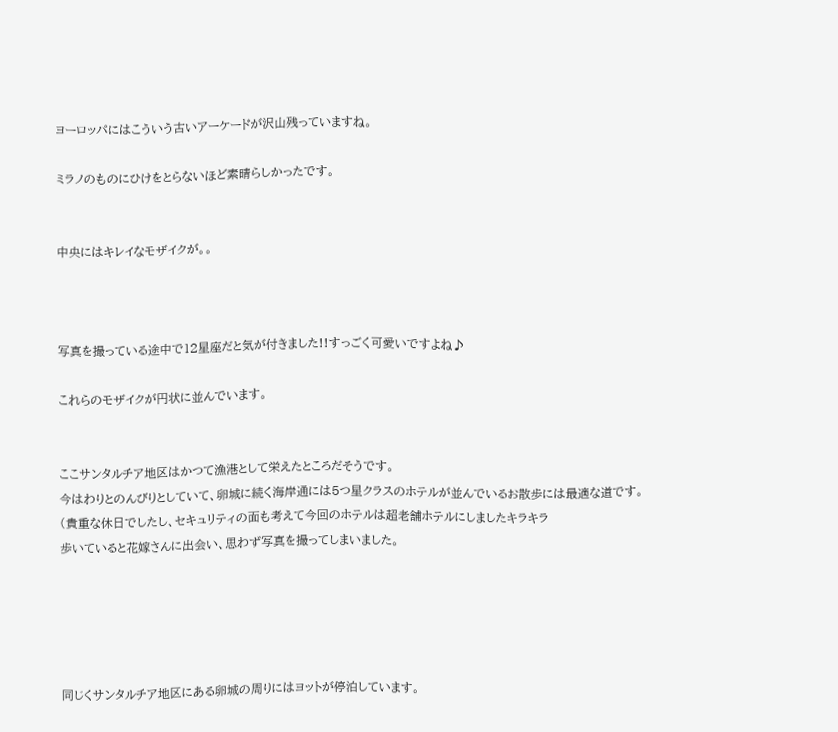ヨーロッパにはこういう古いアーケードが沢山残っていますね。

ミラノのものにひけをとらないほど素晴らしかったです。


中央にはキレイなモザイクが。。



写真を撮っている途中で12星座だと気が付きました!!すっごく可愛いですよね♪

これらのモザイクが円状に並んでいます。


ここサンタルチア地区はかつて漁港として栄えたところだそうです。
今はわりとのんびりとしていて、卵城に続く海岸通には5つ星クラスのホテルが並んでいるお散歩には最適な道です。
(貴重な休日でしたし、セキュリティの面も考えて今回のホテルは超老舗ホテルにしましたキラキラ
歩いていると花嫁さんに出会い、思わず写真を撮ってしまいました。





同じくサンタルチア地区にある卵城の周りにはヨットが停泊しています。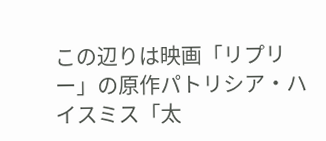この辺りは映画「リプリー」の原作パトリシア・ハイスミス「太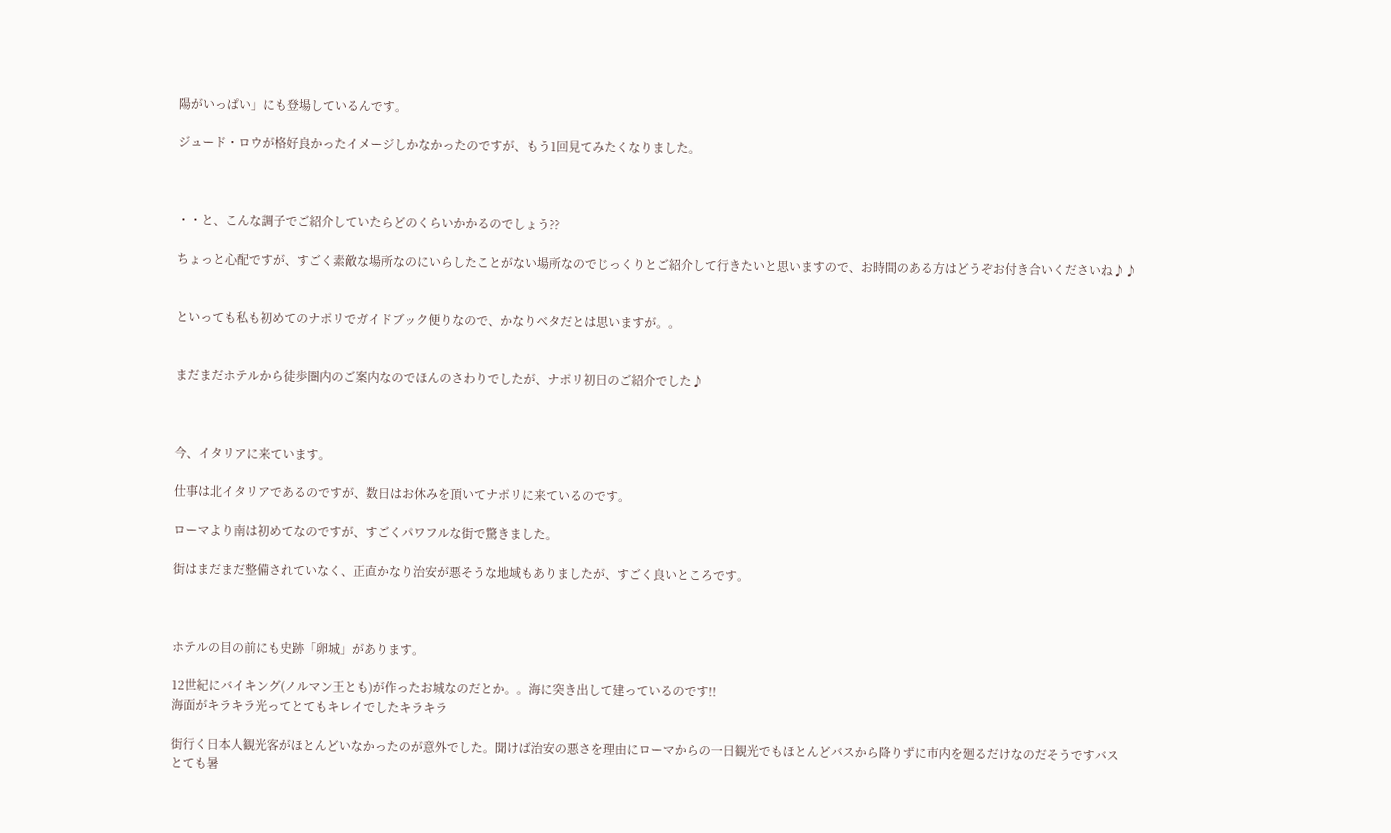陽がいっぱい」にも登場しているんです。

ジュード・ロウが格好良かったイメージしかなかったのですが、もう1回見てみたくなりました。



・・と、こんな調子でご紹介していたらどのくらいかかるのでしょう??

ちょっと心配ですが、すごく素敵な場所なのにいらしたことがない場所なのでじっくりとご紹介して行きたいと思いますので、お時間のある方はどうぞお付き合いくださいね♪♪


といっても私も初めてのナポリでガイドブック便りなので、かなりベタだとは思いますが。。


まだまだホテルから徒歩圏内のご案内なのでほんのさわりでしたが、ナポリ初日のご紹介でした♪



今、イタリアに来ています。

仕事は北イタリアであるのですが、数日はお休みを頂いてナポリに来ているのです。

ローマより南は初めてなのですが、すごくパワフルな街で驚きました。

街はまだまだ整備されていなく、正直かなり治安が悪そうな地域もありましたが、すごく良いところです。



ホテルの目の前にも史跡「卵城」があります。

12世紀にバイキング(ノルマン王とも)が作ったお城なのだとか。。海に突き出して建っているのです!!
海面がキラキラ光ってとてもキレイでしたキラキラ

街行く日本人観光客がほとんどいなかったのが意外でした。聞けば治安の悪さを理由にローマからの一日観光でもほとんどバスから降りずに市内を廻るだけなのだそうですバス
とても暑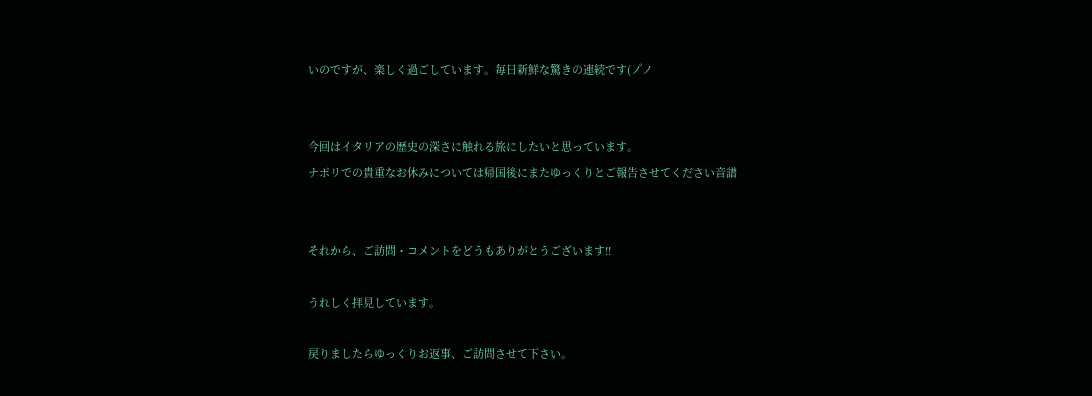いのですが、楽しく過ごしています。毎日新鮮な驚きの連続です(ノ゚ノ


今回はイタリアの歴史の深さに触れる旅にしたいと思っています。
ナポリでの貴重なお休みについては帰国後にまたゆっくりとご報告させてください音譜


それから、ご訪問・コメントをどうもありがとうございます!!

うれしく拝見しています。

戻りましたらゆっくりお返事、ご訪問させて下さい。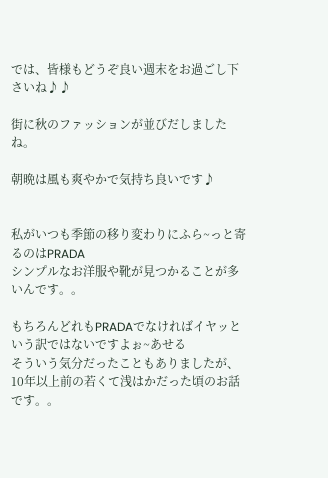では、皆様もどうぞ良い週末をお過ごし下さいね♪♪

街に秋のファッションが並びだしましたね。

朝晩は風も爽やかで気持ち良いです♪


私がいつも季節の移り変わりにふら~っと寄るのはPRADA
シンプルなお洋服や靴が見つかることが多いんです。。

もちろんどれもPRADAでなければイヤッという訳ではないですよぉ~あせる
そういう気分だったこともありましたが、10年以上前の若くて浅はかだった頃のお話です。。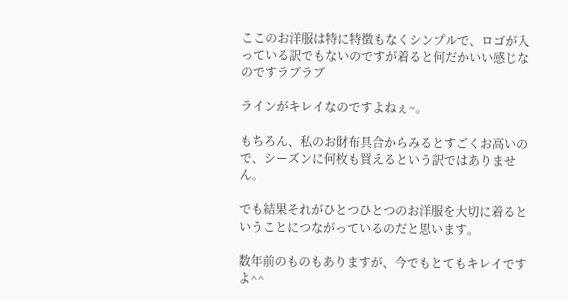ここのお洋服は特に特徴もなくシンプルで、ロゴが入っている訳でもないのですが着ると何だかいい感じなのですラブラブ

ラインがキレイなのですよねぇ~。

もちろん、私のお財布具合からみるとすごくお高いので、シーズンに何枚も買えるという訳ではありません。

でも結果それがひとつひとつのお洋服を大切に着るということにつながっているのだと思います。

数年前のものもありますが、今でもとてもキレイですよ^^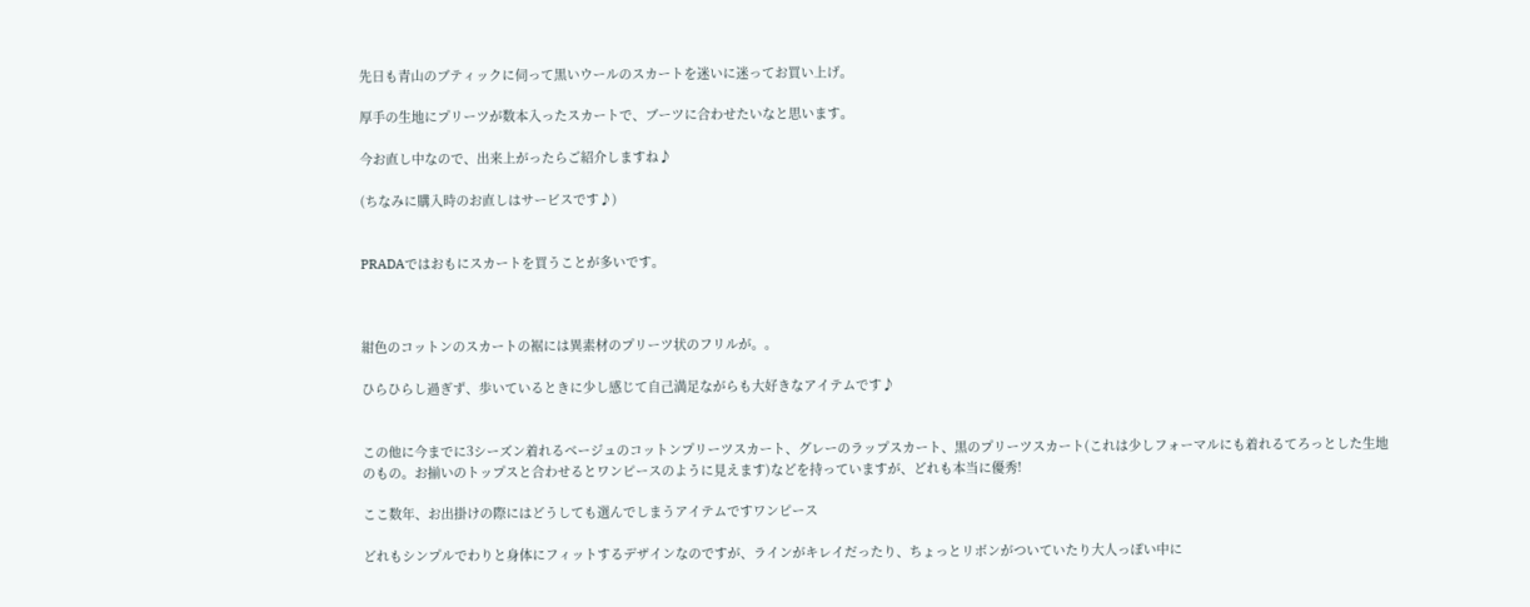先日も青山のブティックに伺って黒いウールのスカートを迷いに迷ってお買い上げ。

厚手の生地にプリーツが数本入ったスカートで、ブーツに合わせたいなと思います。

今お直し中なので、出来上がったらご紹介しますね♪

(ちなみに購入時のお直しはサービスです♪)


PRADAではおもにスカートを買うことが多いです。



紺色のコットンのスカートの裾には異素材のプリーツ状のフリルが。。

ひらひらし過ぎず、歩いているときに少し感じて自己満足ながらも大好きなアイテムです♪


この他に今までに3シーズン着れるベージュのコットンプリーツスカート、グレーのラップスカート、黒のプリーツスカート(これは少しフォーマルにも着れるてろっとした生地のもの。お揃いのトップスと合わせるとワンピースのように見えます)などを持っていますが、どれも本当に優秀!

ここ数年、お出掛けの際にはどうしても選んでしまうアイテムですワンピース

どれもシンプルでわりと身体にフィットするデザインなのですが、ラインがキレイだったり、ちょっとリボンがついていたり大人っぽい中に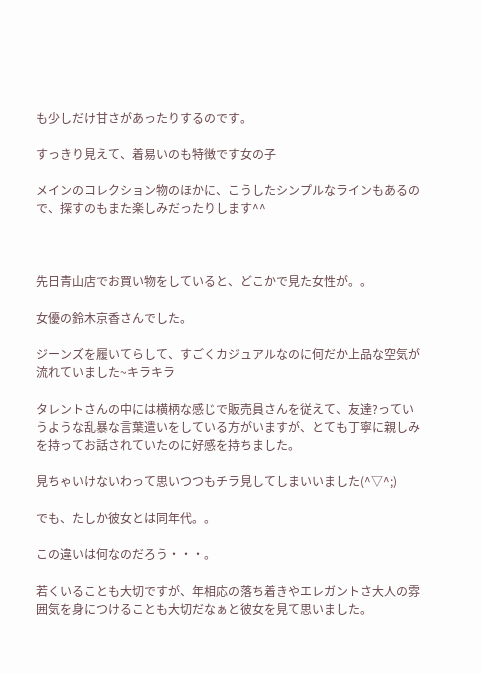も少しだけ甘さがあったりするのです。

すっきり見えて、着易いのも特徴です女の子

メインのコレクション物のほかに、こうしたシンプルなラインもあるので、探すのもまた楽しみだったりします^^



先日青山店でお買い物をしていると、どこかで見た女性が。。

女優の鈴木京香さんでした。

ジーンズを履いてらして、すごくカジュアルなのに何だか上品な空気が流れていました~キラキラ

タレントさんの中には横柄な感じで販売員さんを従えて、友達?っていうような乱暴な言葉遣いをしている方がいますが、とても丁寧に親しみを持ってお話されていたのに好感を持ちました。

見ちゃいけないわって思いつつもチラ見してしまいいました(^▽^;)

でも、たしか彼女とは同年代。。

この違いは何なのだろう・・・。

若くいることも大切ですが、年相応の落ち着きやエレガントさ大人の雰囲気を身につけることも大切だなぁと彼女を見て思いました。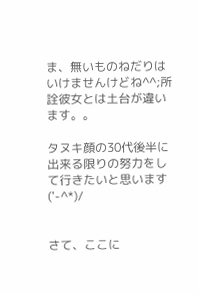ま、無いものねだりはいけませんけどね^^;所詮彼女とは土台が違います。。

タヌキ顔の30代後半に出来る限りの努力をして行きたいと思います('-^*)/


さて、ここに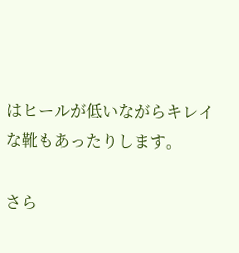はヒールが低いながらキレイな靴もあったりします。

さら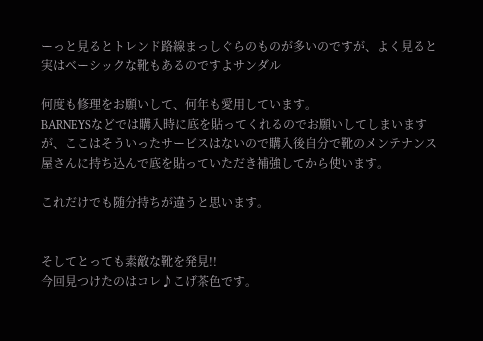ーっと見るとトレンド路線まっしぐらのものが多いのですが、よく見ると実はベーシックな靴もあるのですよサンダル

何度も修理をお願いして、何年も愛用しています。
BARNEYSなどでは購入時に底を貼ってくれるのでお願いしてしまいますが、ここはそういったサービスはないので購入後自分で靴のメンテナンス屋さんに持ち込んで底を貼っていただき補強してから使います。

これだけでも随分持ちが違うと思います。


そしてとっても素敵な靴を発見!!
今回見つけたのはコレ♪こげ茶色です。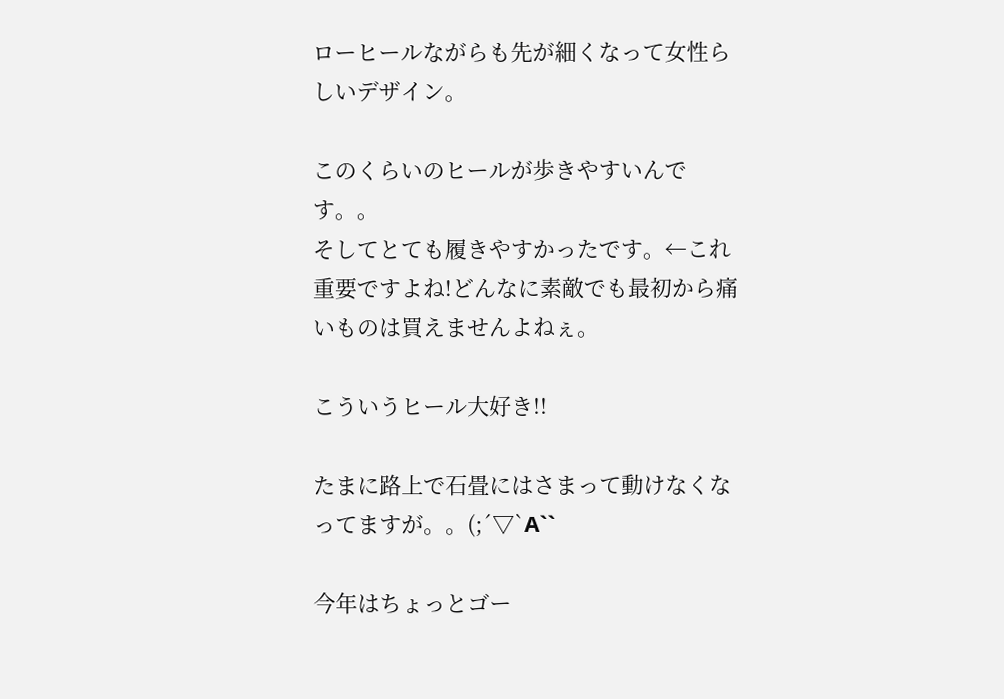ローヒールながらも先が細くなって女性らしいデザイン。

このくらいのヒールが歩きやすいんです。。
そしてとても履きやすかったです。←これ重要ですよね!どんなに素敵でも最初から痛いものは買えませんよねぇ。

こういうヒール大好き!!

たまに路上で石畳にはさまって動けなくなってますが。。(;´▽`A``

今年はちょっとゴー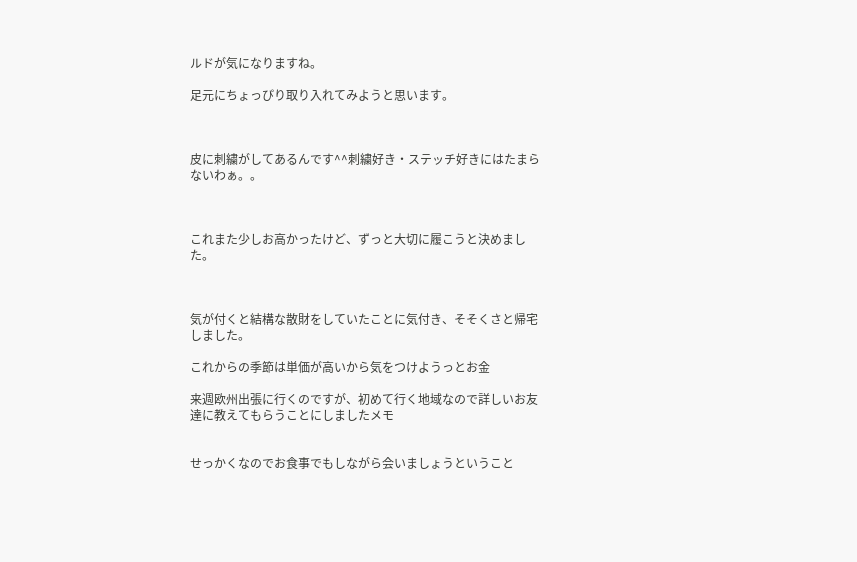ルドが気になりますね。

足元にちょっぴり取り入れてみようと思います。



皮に刺繍がしてあるんです^^刺繍好き・ステッチ好きにはたまらないわぁ。。



これまた少しお高かったけど、ずっと大切に履こうと決めました。



気が付くと結構な散財をしていたことに気付き、そそくさと帰宅しました。

これからの季節は単価が高いから気をつけようっとお金

来週欧州出張に行くのですが、初めて行く地域なので詳しいお友達に教えてもらうことにしましたメモ


せっかくなのでお食事でもしながら会いましょうということ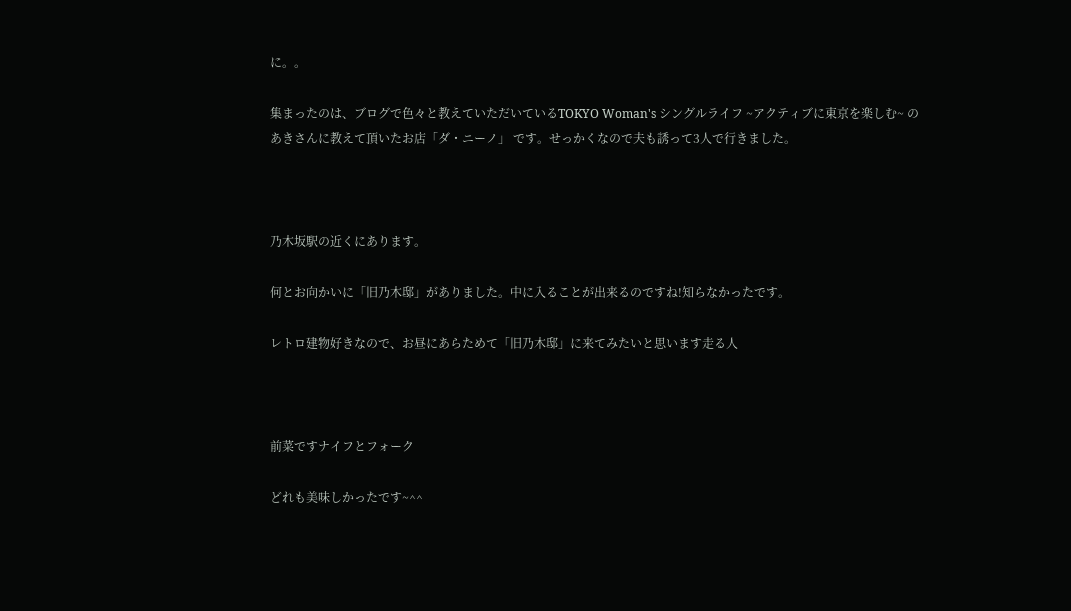に。。

集まったのは、ブログで色々と教えていただいているTOKYO Woman's シングルライフ ~アクティブに東京を楽しむ~ のあきさんに教えて頂いたお店「ダ・ニーノ」 です。せっかくなので夫も誘って3人で行きました。



乃木坂駅の近くにあります。

何とお向かいに「旧乃木邸」がありました。中に入ることが出来るのですね!知らなかったです。

レトロ建物好きなので、お昼にあらためて「旧乃木邸」に来てみたいと思います走る人



前菜ですナイフとフォーク

どれも美味しかったです~^^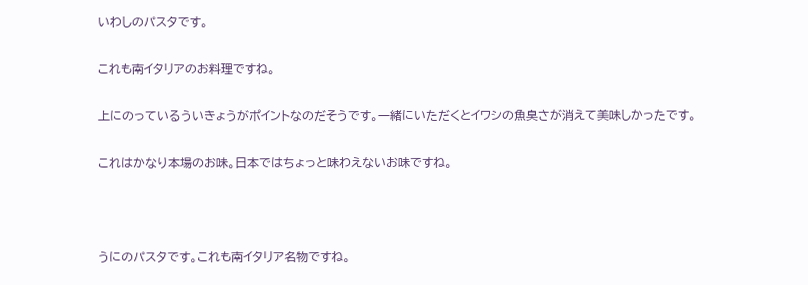いわしのパスタです。

これも南イタリアのお料理ですね。

上にのっているういきょうがポイントなのだそうです。一緒にいただくとイワシの魚臭さが消えて美味しかったです。

これはかなり本場のお味。日本ではちょっと味わえないお味ですね。



うにのパスタです。これも南イタリア名物ですね。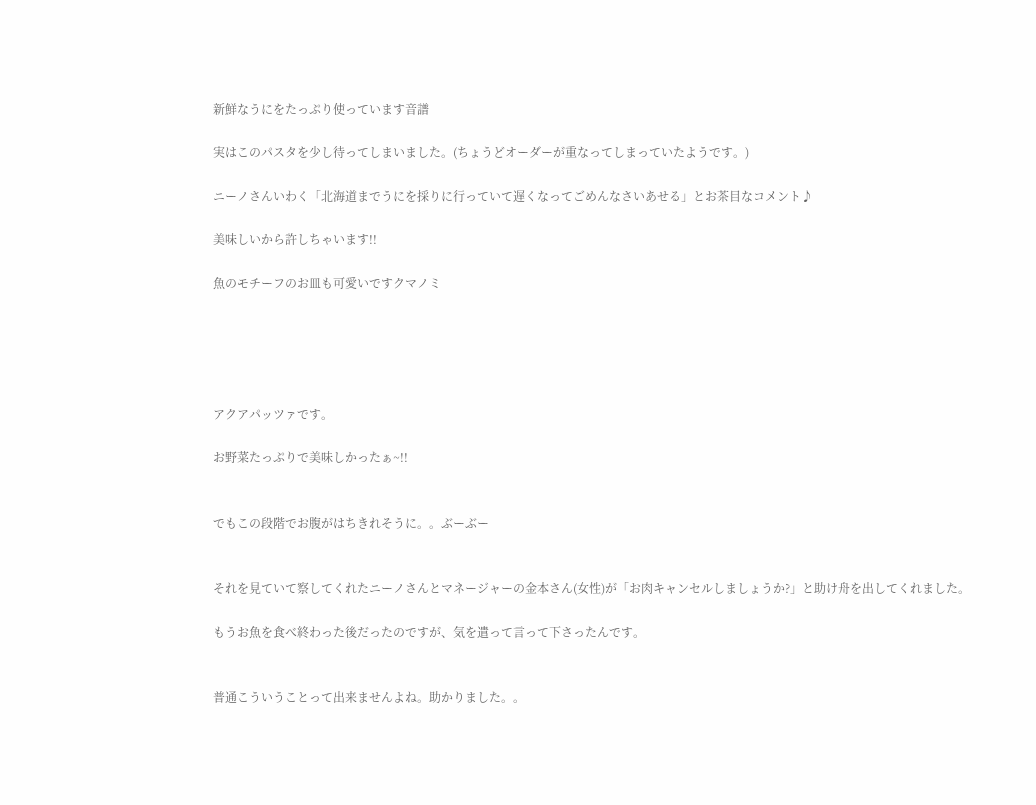新鮮なうにをたっぷり使っています音譜

実はこのパスタを少し待ってしまいました。(ちょうどオーダーが重なってしまっていたようです。)

ニーノさんいわく「北海道までうにを採りに行っていて遅くなってごめんなさいあせる」とお茶目なコメント♪

美味しいから許しちゃいます!!

魚のモチーフのお皿も可愛いですクマノミ





アクアパッツァです。

お野菜たっぷりで美味しかったぁ~!!


でもこの段階でお腹がはちきれそうに。。ぶーぶー


それを見ていて察してくれたニーノさんとマネージャーの金本さん(女性)が「お肉キャンセルしましょうか?」と助け舟を出してくれました。

もうお魚を食べ終わった後だったのですが、気を遣って言って下さったんです。


普通こういうことって出来ませんよね。助かりました。。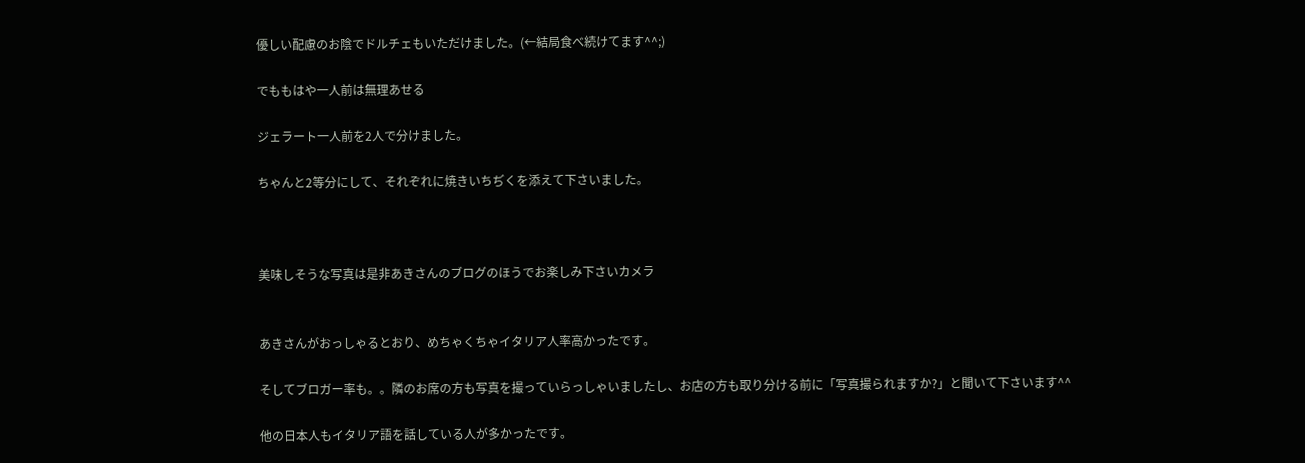優しい配慮のお陰でドルチェもいただけました。(←結局食べ続けてます^^;)

でももはや一人前は無理あせる

ジェラート一人前を2人で分けました。

ちゃんと2等分にして、それぞれに焼きいちぢくを添えて下さいました。



美味しそうな写真は是非あきさんのブログのほうでお楽しみ下さいカメラ


あきさんがおっしゃるとおり、めちゃくちゃイタリア人率高かったです。

そしてブロガー率も。。隣のお席の方も写真を撮っていらっしゃいましたし、お店の方も取り分ける前に「写真撮られますか?」と聞いて下さいます^^

他の日本人もイタリア語を話している人が多かったです。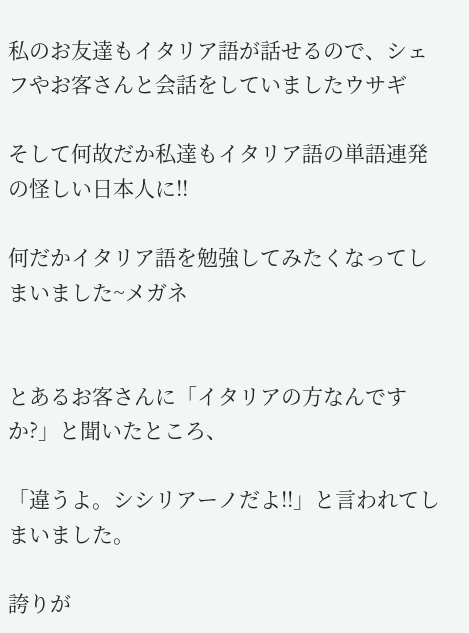私のお友達もイタリア語が話せるので、シェフやお客さんと会話をしていましたウサギ

そして何故だか私達もイタリア語の単語連発の怪しい日本人に!!

何だかイタリア語を勉強してみたくなってしまいました~メガネ


とあるお客さんに「イタリアの方なんですか?」と聞いたところ、

「違うよ。シシリアーノだよ!!」と言われてしまいました。

誇りが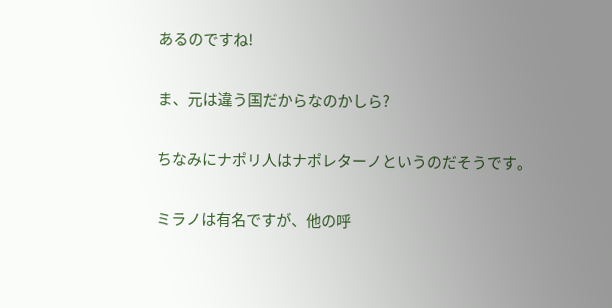あるのですね!

ま、元は違う国だからなのかしら?

ちなみにナポリ人はナポレターノというのだそうです。

ミラノは有名ですが、他の呼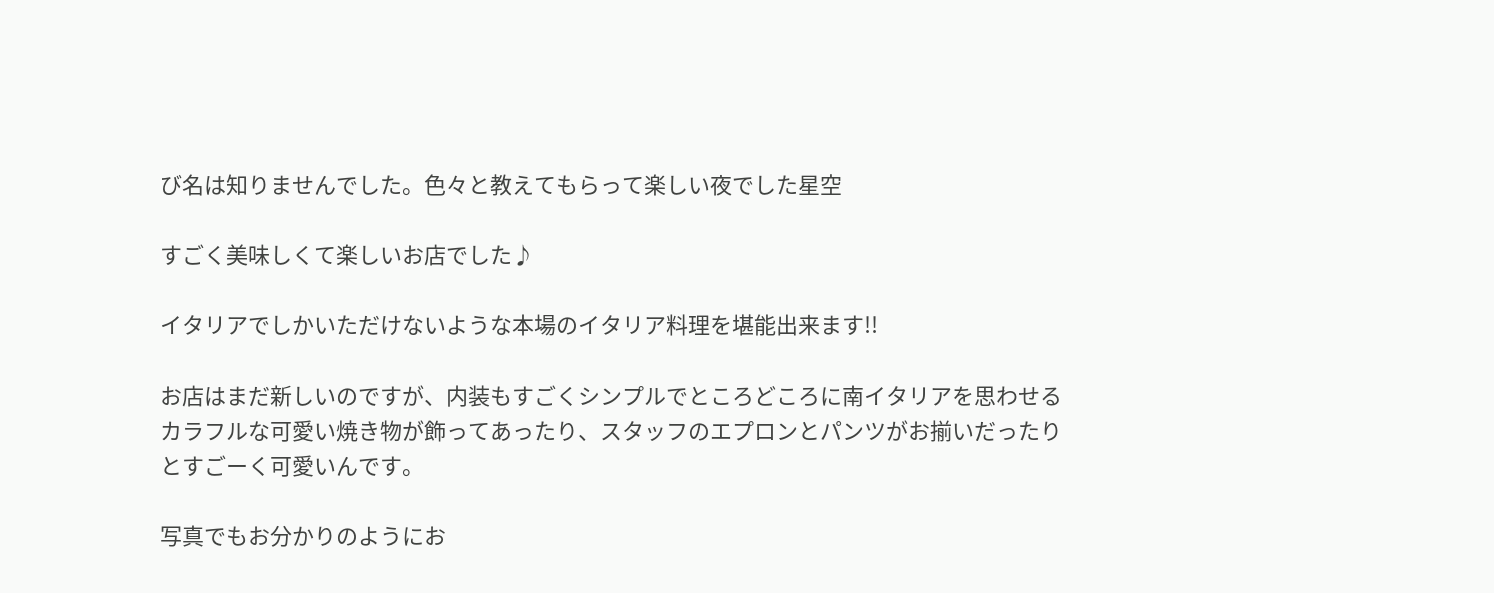び名は知りませんでした。色々と教えてもらって楽しい夜でした星空

すごく美味しくて楽しいお店でした♪

イタリアでしかいただけないような本場のイタリア料理を堪能出来ます!!

お店はまだ新しいのですが、内装もすごくシンプルでところどころに南イタリアを思わせるカラフルな可愛い焼き物が飾ってあったり、スタッフのエプロンとパンツがお揃いだったりとすごーく可愛いんです。

写真でもお分かりのようにお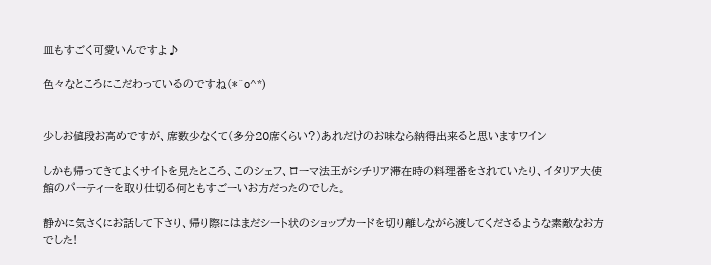皿もすごく可愛いんですよ♪

色々なところにこだわっているのですね(*^o^*)


少しお値段お高めですが、席数少なくて(多分20席くらい?)あれだけのお味なら納得出来ると思いますワイン

しかも帰ってきてよくサイトを見たところ、このシェフ、ローマ法王がシチリア滞在時の料理番をされていたり、イタリア大使館のパーティーを取り仕切る何ともすごーいお方だったのでした。

静かに気さくにお話して下さり、帰り際にはまだシート状のショップカードを切り離しながら渡してくださるような素敵なお方でした!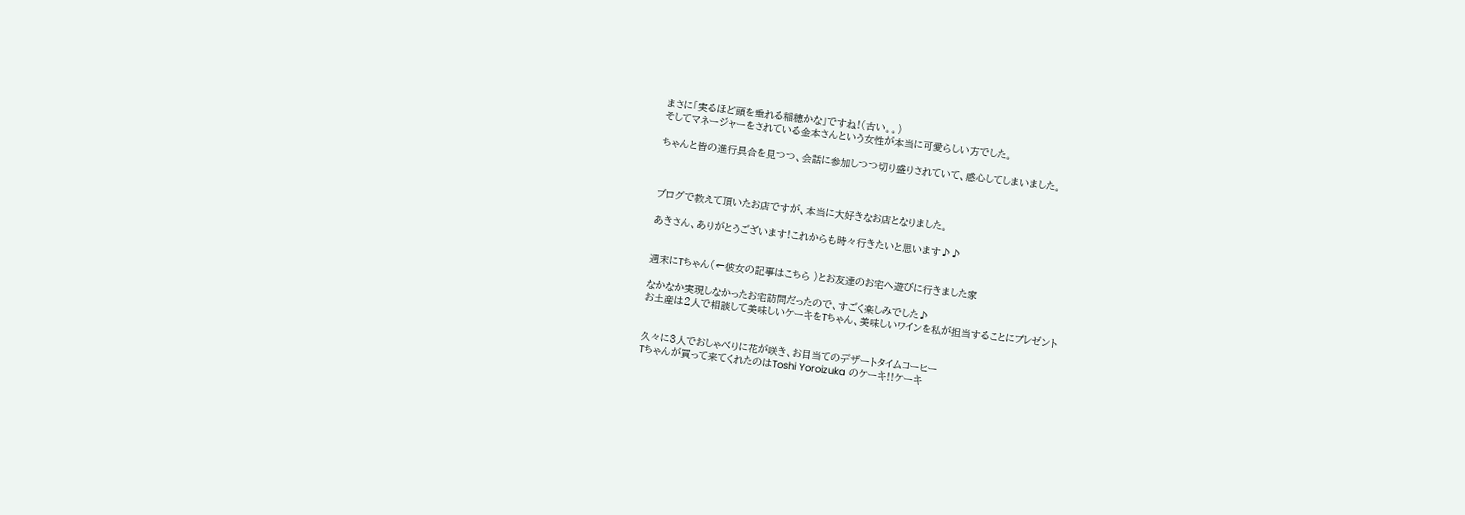まさに「実るほど頭を垂れる稲穂かな」ですね!(古い。。)
そしてマネージャーをされている金本さんという女性が本当に可愛らしい方でした。

ちゃんと皆の進行具合を見つつ、会話に参加しつつ切り盛りされていて、感心してしまいました。



ブログで教えて頂いたお店ですが、本当に大好きなお店となりました。

あきさん、ありがとうございます!これからも時々行きたいと思います♪♪


週末にTちゃん(←彼女の記事はこちら )とお友達のお宅へ遊びに行きました家

なかなか実現しなかったお宅訪問だったので、すごく楽しみでした♪
お土産は2人で相談して美味しいケーキをTちゃん、美味しいワインを私が担当することにプレゼント


久々に3人でおしゃべりに花が咲き、お目当てのデザートタイムコーヒー
Tちゃんが買って来てくれたのはToshi Yoroizuka のケーキ!!ケーキ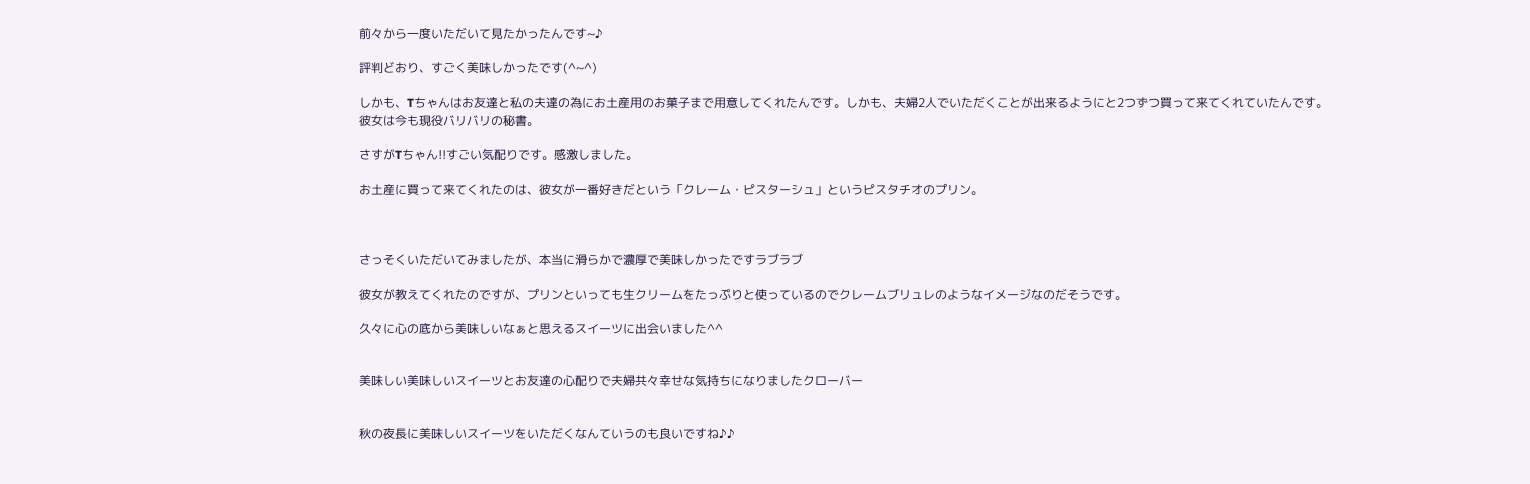前々から一度いただいて見たかったんです~♪

評判どおり、すごく美味しかったです(^~^)

しかも、Tちゃんはお友達と私の夫達の為にお土産用のお菓子まで用意してくれたんです。しかも、夫婦2人でいただくことが出来るようにと2つずつ買って来てくれていたんです。
彼女は今も現役バリバリの秘書。

さすがTちゃん!!すごい気配りです。感激しました。

お土産に買って来てくれたのは、彼女が一番好きだという「クレーム・ピスターシュ」というピスタチオのプリン。



さっそくいただいてみましたが、本当に滑らかで濃厚で美味しかったですラブラブ

彼女が教えてくれたのですが、プリンといっても生クリームをたっぷりと使っているのでクレームブリュレのようなイメージなのだそうです。

久々に心の底から美味しいなぁと思えるスイーツに出会いました^^


美味しい美味しいスイーツとお友達の心配りで夫婦共々幸せな気持ちになりましたクローバー


秋の夜長に美味しいスイーツをいただくなんていうのも良いですね♪♪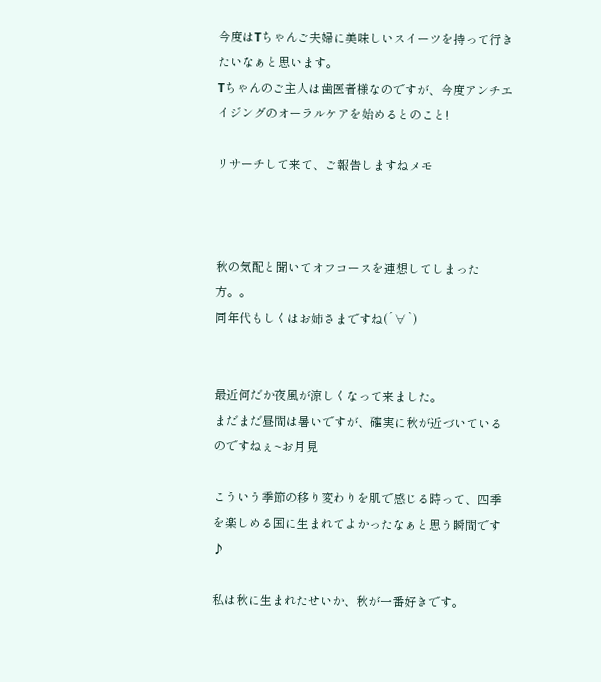今度はTちゃんご夫婦に美味しいスイーツを持って行きたいなぁと思います。
Tちゃんのご主人は歯医者様なのですが、今度アンチエイジングのオーラルケアを始めるとのこと!

リサーチして来て、ご報告しますねメモ



秋の気配と聞いてオフコースを連想してしまった方。。
同年代もしくはお姉さまですね(´∀`)


最近何だか夜風が涼しくなって来ました。
まだまだ昼間は暑いですが、確実に秋が近づいているのですねぇ~お月見

こういう季節の移り変わりを肌で感じる時って、四季を楽しめる国に生まれてよかったなぁと思う瞬間です♪

私は秋に生まれたせいか、秋が一番好きです。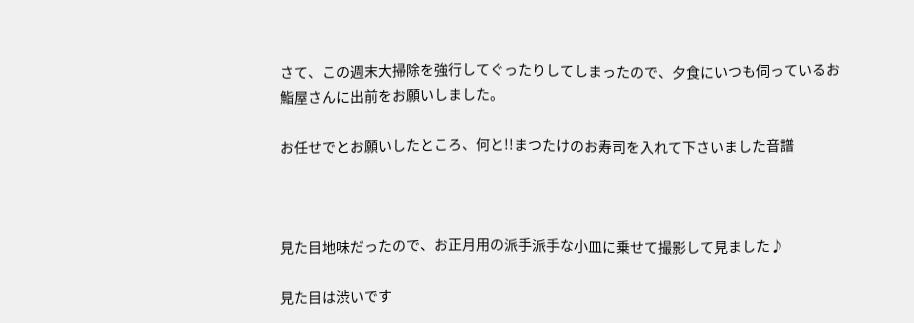さて、この週末大掃除を強行してぐったりしてしまったので、夕食にいつも伺っているお鮨屋さんに出前をお願いしました。

お任せでとお願いしたところ、何と!!まつたけのお寿司を入れて下さいました音譜



見た目地味だったので、お正月用の派手派手な小皿に乗せて撮影して見ました♪

見た目は渋いです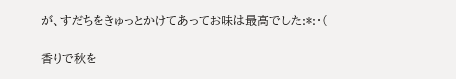が、すだちをきゅっとかけてあってお味は最高でした:*:・(

香りで秋を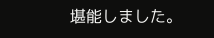堪能しました。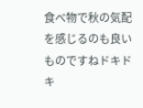食べ物で秋の気配を感じるのも良いものですねドキドキ